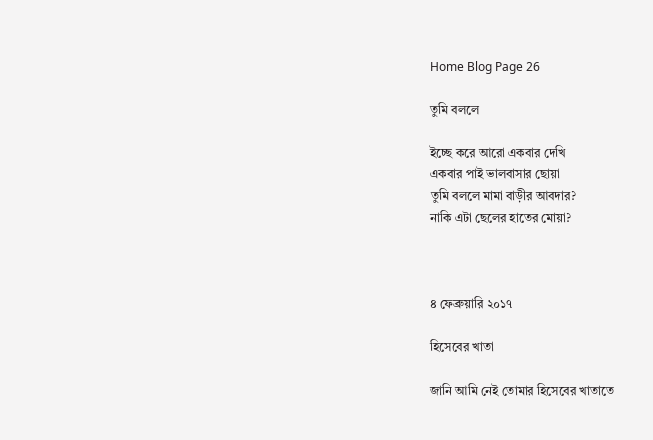Home Blog Page 26

তুমি বললে

ইচ্ছে করে আরো একবার দেখি
একবার পাই ভালবাসার ছোয়া
তুমি বললে মামা বাড়ীর আবদার?
নাকি এটা ছেলের হাতের মোয়া?



৪ ফেব্রুয়ারি ২০১৭

হিসেবের খাতা

জানি আমি নেই তোমার হিসেবের খাতাতে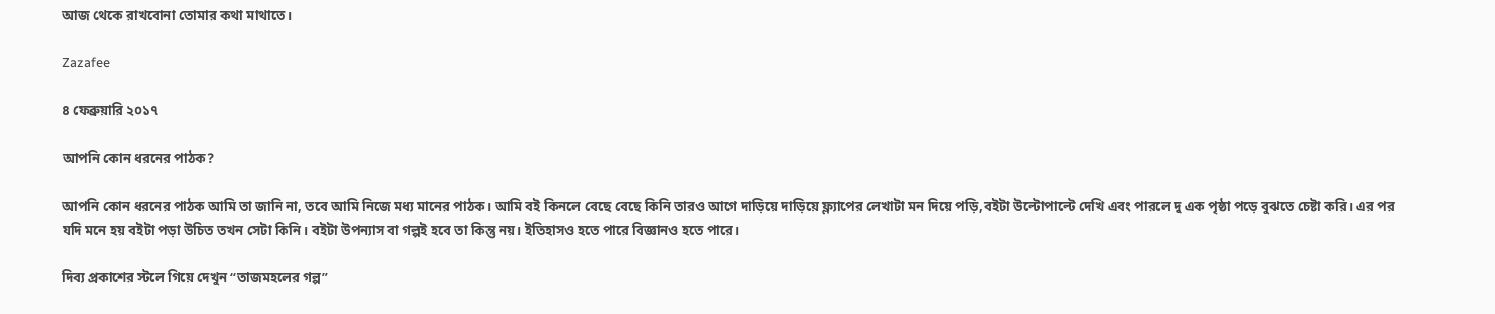আজ থেকে রাখবোনা তোমার কথা মাথাতে।

Zazafee

৪ ফেব্রুয়ারি ২০১৭

আপনি কোন ধরনের পাঠক?

আপনি কোন ধরনের পাঠক আমি তা জানি না, তবে আমি নিজে মধ্য মানের পাঠক। আমি বই কিনলে বেছে বেছে কিনি তারও আগে দাড়িয়ে দাড়িয়ে ফ্ল্যাপের লেখাটা মন দিয়ে পড়ি,বইটা উল্টোপাল্টে দেখি এবং পারলে দু এক পৃষ্ঠা পড়ে বুঝতে চেষ্টা করি। এর পর যদি মনে হয় বইটা পড়া উচিত তখন সেটা কিনি। বইটা উপন্যাস বা গল্পই হবে তা কিন্তু নয়। ইতিহাসও হতে পারে বিজ্ঞানও হতে পারে।

দিব্য প্রকাশের স্টলে গিয়ে দেখুন “তাজমহলের গল্প”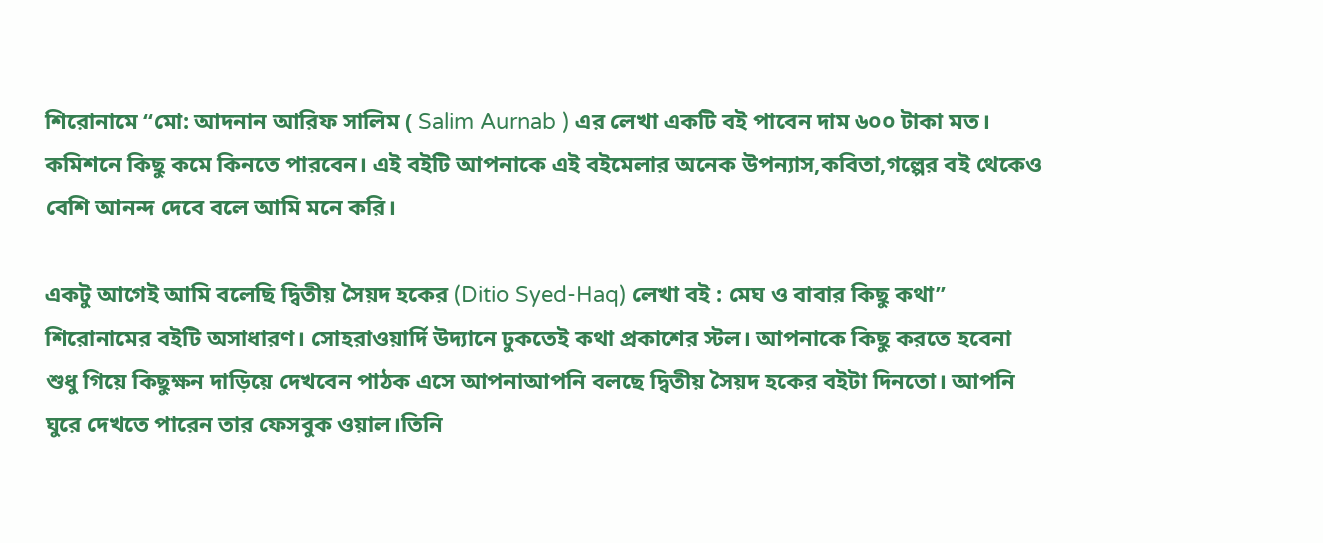শিরোনামে “মো: আদনান আরিফ সালিম ( Salim Aurnab ) এর লেখা একটি বই পাবেন দাম ৬০০ টাকা মত। কমিশনে কিছু কমে কিনতে পারবেন। এই বইটি আপনাকে এই বইমেলার অনেক উপন্যাস,কবিতা,গল্পের বই থেকেও বেশি আনন্দ দেবে বলে আমি মনে করি।

একটু আগেই আমি বলেছি দ্বিতীয় সৈয়দ হকের (Ditio Syed-Haq) লেখা বই : মেঘ ও বাবার কিছু কথা” শিরোনামের বইটি অসাধারণ। সোহরাওয়ার্দি উদ্যানে ঢুকতেই কথা প্রকাশের স্টল। আপনাকে কিছু করতে হবেনা শুধু গিয়ে কিছুক্ষন দাড়িয়ে দেখবেন পাঠক এসে আপনাআপনি বলছে দ্বিতীয় সৈয়দ হকের বইটা দিনতো। আপনি ঘুরে দেখতে পারেন তার ফেসবুক ওয়াল।তিনি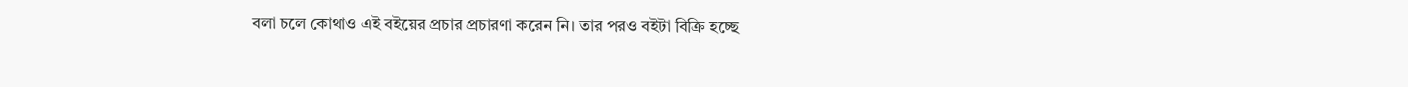বলা চলে কোথাও এই বইয়ের প্রচার প্রচারণা করেন নি। তার পরও বইটা বিক্রি হচ্ছে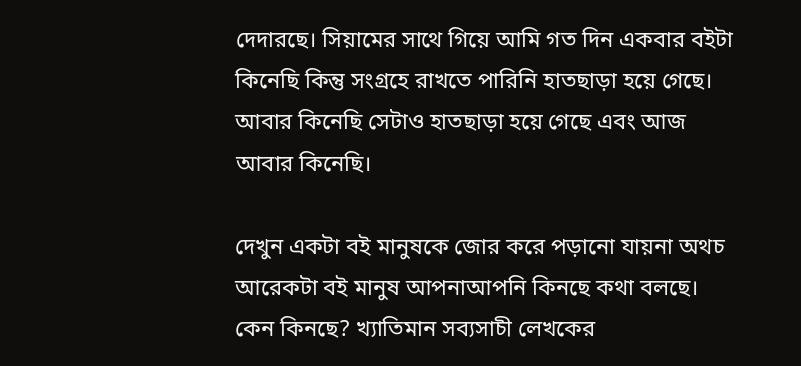দেদারছে। সিয়ামের সাথে গিয়ে আমি গত দিন একবার বইটা কিনেছি কিন্তু সংগ্রহে রাখতে পারিনি হাতছাড়া হয়ে গেছে। আবার কিনেছি সেটাও হাতছাড়া হয়ে গেছে এবং আজ আবার কিনেছি।

দেখুন একটা বই মানুষকে জোর করে পড়ানো যায়না অথচ আরেকটা বই মানুষ আপনাআপনি কিনছে কথা বলছে। কেন কিনছে? খ্যাতিমান সব্যসাচী লেখকের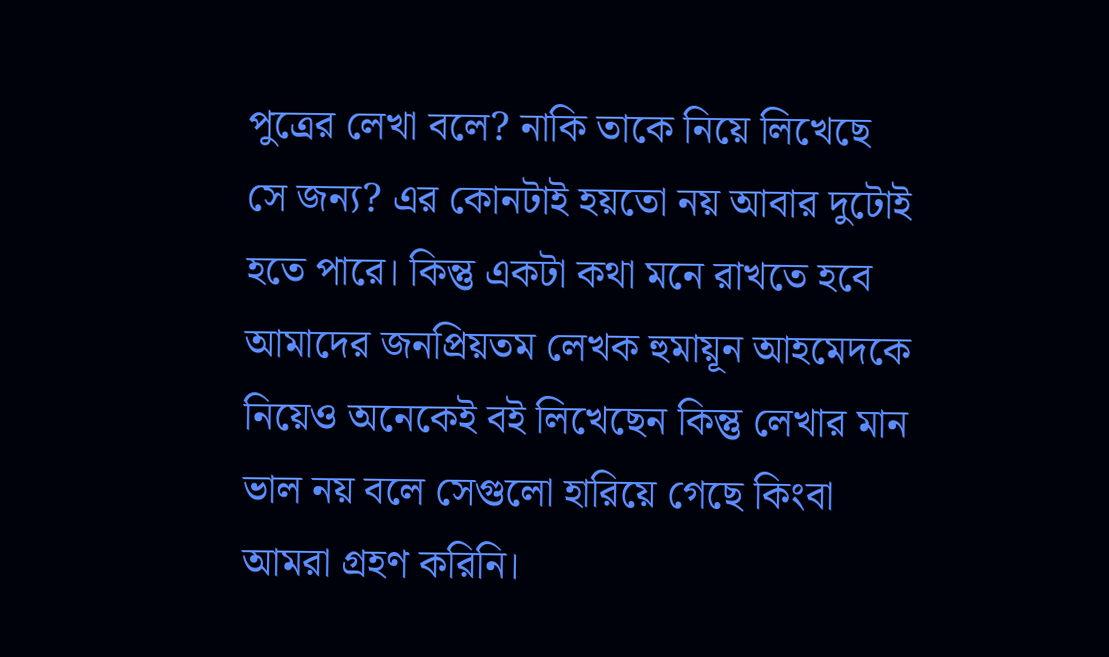পুত্রের লেখা বলে? নাকি তাকে নিয়ে লিখেছে সে জন্য? এর কোনটাই হয়তো নয় আবার দুটোই হতে পারে। কিন্তু একটা কথা মনে রাখতে হবে আমাদের জনপ্রিয়তম লেখক হুমায়ূন আহমেদকে নিয়েও অনেকেই বই লিখেছেন কিন্তু লেখার মান ভাল নয় বলে সেগুলো হারিয়ে গেছে কিংবা আমরা গ্রহণ করিনি।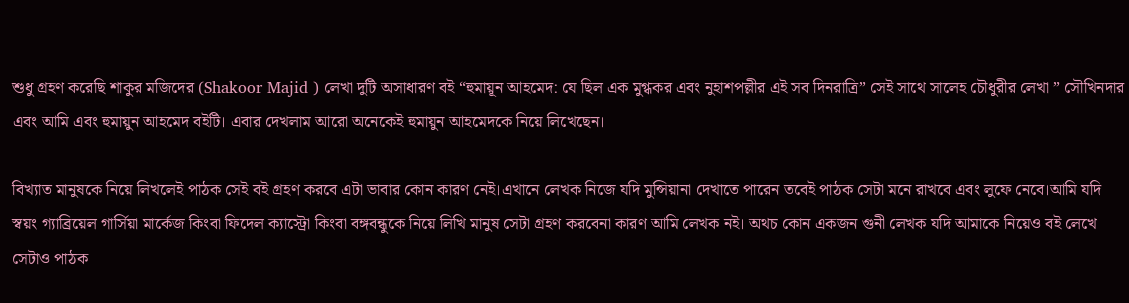শুধু গ্রহণ করেছি শাকুর মজিদের (Shakoor Majid ) লেখা দুটি অসাধারণ বই “হুমায়ূন আহমেদ: যে ছিল এক মুগ্ধকর এবং নুহাশপল্লীর এই সব দিনরাত্রি” সেই সাথে সালেহ চৌধুরীর লেখা ” সৌখিনদার এবং আমি এবং হুমায়ুন আহমেদ বইটি। এবার দেখলাম আরো অনেকেই হুমায়ুন আহমেদকে নিয়ে লিখেছেন।

বিখ্যাত মানুষকে নিয়ে লিখলেই পাঠক সেই বই গ্রহণ করবে এটা ভাবার কোন কারণ নেই।এখানে লেখক নিজে যদি মুন্সিয়ানা দেখাতে পারেন তবেই পাঠক সেটা মনে রাখবে এবং লুফে নেবে।আমি যদি স্বয়ং গ্যাব্রিয়েল গার্সিয়া মার্কেজ কিংবা ফিদেল ক্যাস্ট্রো কিংবা বঙ্গবন্ধুকে নিয়ে লিখি মানুষ সেটা গ্রহণ করবেনা কারণ আমি লেখক নই। অথচ কোন একজন গুনী লেখক যদি আমাকে নিয়েও বই লেখে সেটাও পাঠক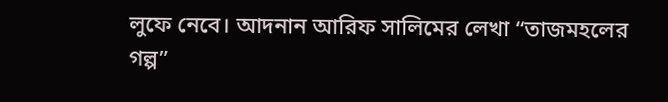লুফে নেবে। আদনান আরিফ সালিমের লেখা “তাজমহলের গল্প”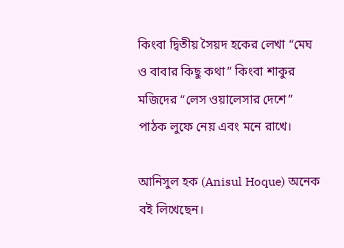কিংবা দ্বিতীয় সৈয়দ হকের লেখা “মেঘ ও বাবার কিছু কথা” কিংবা শাকুর মজিদের “লেস ওয়ালেসার দেশে” পাঠক লুফে নেয় এবং মনে রাখে।

আনিসুল হক (Anisul Hoque) অনেক বই লিখেছেন।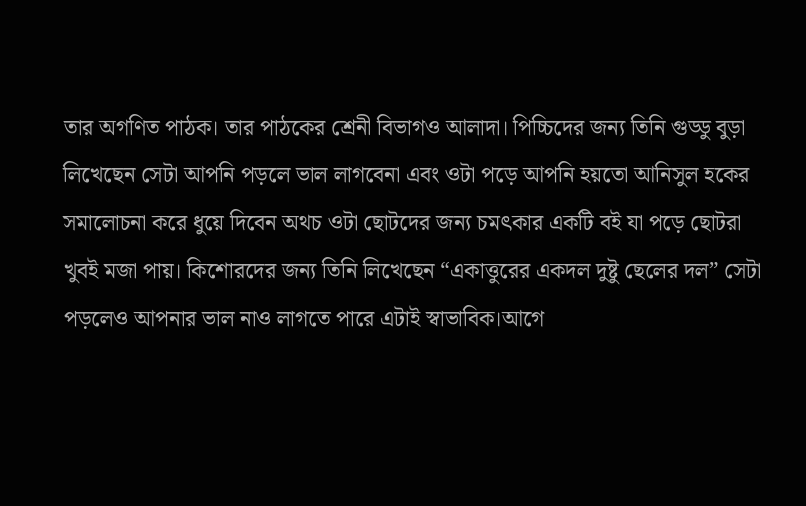তার অগণিত পাঠক। তার পাঠকের শ্রেনী বিভাগও আলাদা। পিচ্চিদের জন্য তিনি গুড্ডু বুড়া লিখেছেন সেটা আপনি পড়লে ভাল লাগবেনা এবং ওটা পড়ে আপনি হয়তো আনিসুল হকের সমালোচনা করে ধুয়ে দিবেন অথচ ওটা ছোটদের জন্য চমৎকার একটি বই যা পড়ে ছোটরা খুবই মজা পায়। কিশোরদের জন্য তিনি লিখেছেন “একাত্তুরের একদল দুষ্টু ছেলের দল” সেটা পড়লেও আপনার ভাল নাও লাগতে পারে এটাই স্বাভাবিক।আগে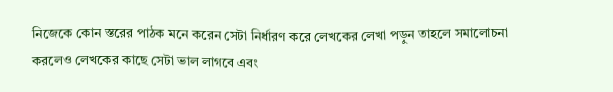নিজেকে কোন স্তরের পাঠক মনে করেন সেটা নির্ধারণ করে লেখকের লেখা পড়ুন তাহলে সমালোচনা করলেও লেখকের কাছে সেটা ভাল লাগবে এবং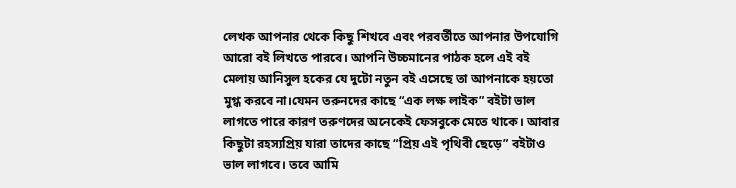লেখক আপনার থেকে কিছু শিখবে এবং পরবর্তীতে আপনার উপযোগি আরো বই লিখতে পারবে। আপনি উচ্চমানের পাঠক হলে এই বই মেলায় আনিসুল হকের যে দুটো নতুন বই এসেছে তা আপনাকে হয়তো মুগ্ধ করবে না।যেমন তরুনদের কাছে “এক লক্ষ লাইক” বইটা ভাল লাগতে পারে কারণ তরুণদের অনেকেই ফেসবুকে মেতে থাকে। আবার কিছুটা রহস্যপ্রিয় যারা তাদের কাছে “প্রিয় এই পৃথিবী ছেড়ে” বইটাও ভাল লাগবে। তবে আমি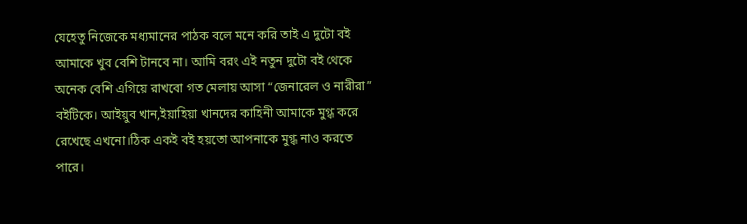যেহেতু নিজেকে মধ্যমানের পাঠক বলে মনে করি তাই এ দুটো বই আমাকে খুব বেশি টানবে না। আমি বরং এই নতুন দুটো বই থেকে অনেক বেশি এগিয়ে রাখবো গত মেলায় আসা “জেনারেল ও নারীরা” বইটিকে। আইয়ুব খান,ইয়াহিয়া খানদের কাহিনী আমাকে মুগ্ধ করে রেখেছে এখনো।ঠিক একই বই হয়তো আপনাকে মুগ্ধ নাও করতে পারে।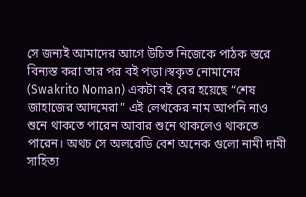সে জন্যই আমাদের আগে উচিত নিজেকে পাঠক স্তরে বিন্যস্ত করা তার পর বই পড়া।স্বকৃত নোমানের (Swakrito Noman) একটা বই বের হয়েছে “শেষ জাহাজের আদমেরা” এই লেখকের নাম আপনি নাও শুনে থাকতে পারেন আবার শুনে থাকলেও থাকতে পারেন। অথচ সে অলরেডি বেশ অনেক গুলো নামী দামী সাহিত্য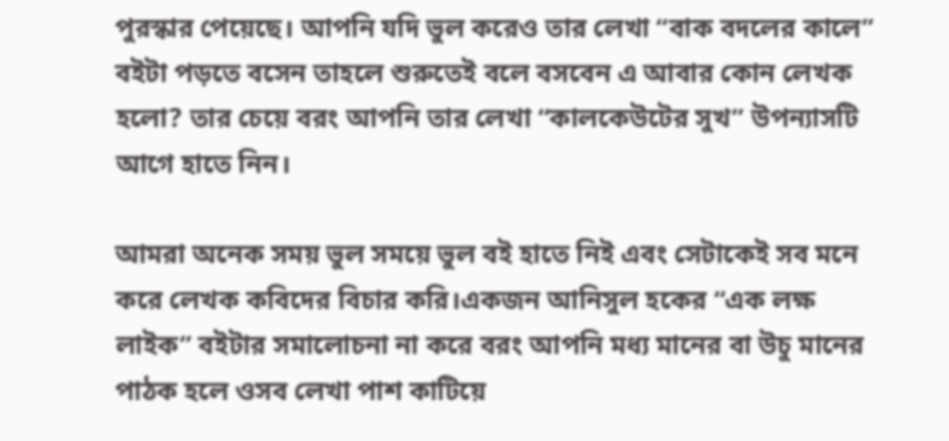পুরস্কার পেয়েছে। আপনি যদি ভুল করেও তার লেখা “বাক বদলের কালে” বইটা পড়তে বসেন তাহলে শুরুতেই বলে বসবেন এ আবার কোন লেখক হলো? তার চেয়ে বরং আপনি তার লেখা “কালকেউটের সুখ” উপন্যাসটি আগে হাতে নিন।

আমরা অনেক সময় ভুল সময়ে ভুল বই হাতে নিই এবং সেটাকেই সব মনে করে লেখক কবিদের বিচার করি।একজন আনিসুল হকের “এক লক্ষ লাইক” বইটার সমালোচনা না করে বরং আপনি মধ্য মানের বা উচু মানের পাঠক হলে ওসব লেখা পাশ কাটিয়ে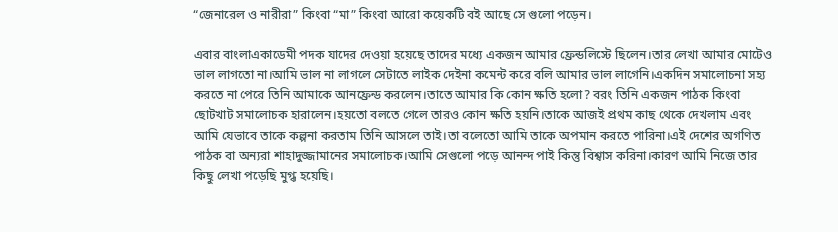“জেনারেল ও নারীরা” কিংবা “মা” কিংবা আরো কয়েকটি বই আছে সে গুলো পড়েন।

এবার বাংলাএকাডেমী পদক যাদের দেওয়া হয়েছে তাদের মধ্যে একজন আমার ফ্রেন্ডলিস্টে ছিলেন।তার লেখা আমার মোটেও ভাল লাগতো না।আমি ভাল না লাগলে সেটাতে লাইক দেইনা কমেন্ট করে বলি আমার ভাল লাগেনি।একদিন সমালোচনা সহ্য করতে না পেরে তিনি আমাকে আনফ্রেন্ড করলেন।তাতে আমার কি কোন ক্ষতি হলো? বরং তিনি একজন পাঠক কিংবা ছোটখাট সমালোচক হারালেন।হয়তো বলতে গেলে তারও কোন ক্ষতি হয়নি।তাকে আজই প্রথম কাছ থেকে দেখলাম এবং আমি যেভাবে তাকে কল্পনা করতাম তিনি আসলে তাই।তা বলেতো আমি তাকে অপমান করতে পারিনা।এই দেশের অগণিত পাঠক বা অন্যরা শাহাদুজ্জামানের সমালোচক।আমি সেগুলো পড়ে আনন্দ পাই কিন্তু বিশ্বাস করিনা।কারণ আমি নিজে তার কিছু লেখা পড়েছি মুগ্ধ হয়েছি।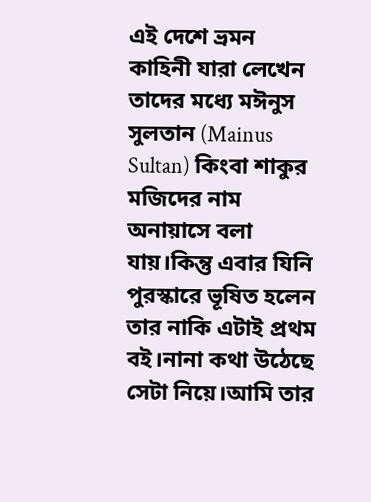এই দেশে ভ্রমন কাহিনী যারা লেখেন তাদের মধ্যে মঈনুস সুলতান (Mainus Sultan) কিংবা শাকুর মজিদের নাম অনায়াসে বলা যায়।কিন্তু এবার যিনি পুরস্কারে ভূষিত হলেন তার নাকি এটাই প্রথম বই।নানা কথা উঠেছে সেটা নিয়ে।আমি তার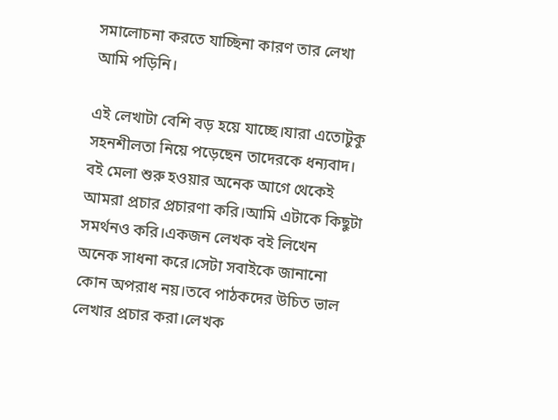সমালোচনা করতে যাচ্ছিনা কারণ তার লেখা আমি পড়িনি।

এই লেখাটা বেশি বড় হয়ে যাচ্ছে।যারা এতোটুকু সহনশীলতা নিয়ে পড়েছেন তাদেরকে ধন্যবাদ। বই মেলা শুরু হওয়ার অনেক আগে থেকেই আমরা প্রচার প্রচারণা করি।আমি এটাকে কিছুটা সমর্থনও করি।একজন লেখক বই লিখেন অনেক সাধনা করে।সেটা সবাইকে জানানো কোন অপরাধ নয়।তবে পাঠকদের উচিত ভাল লেখার প্রচার করা।লেখক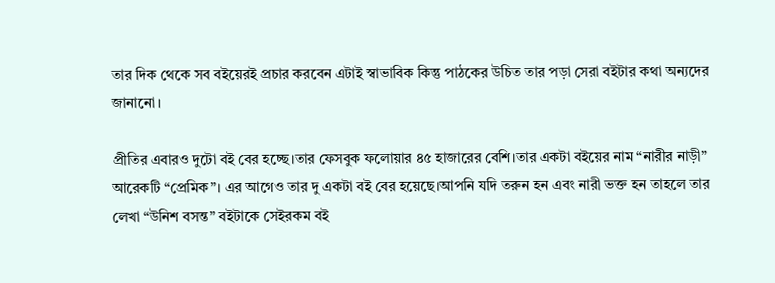তার দিক থেকে সব বইয়েরই প্রচার করবেন এটাই স্বাভাবিক কিন্তু পাঠকের উচিত তার পড়া সেরা বইটার কথা অন্যদের জানানো।

প্রীতির এবারও দুটো বই বের হচ্ছে।তার ফেসবুক ফলোয়ার ৪৫ হাজারের বেশি।তার একটা বইয়ের নাম “নারীর নাড়ী” আরেকটি “প্রেমিক”। এর আগেও তার দু একটা বই বের হয়েছে।আপনি যদি তরুন হন এবং নারী ভক্ত হন তাহলে তার লেখা “উনিশ বসন্ত” বইটাকে সেইরকম বই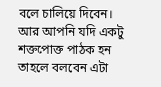বলে চালিয়ে দিবেন। আর আপনি যদি একটু শক্তপোক্ত পাঠক হন তাহলে বলবেন এটা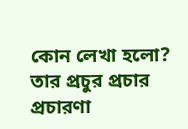কোন লেখা হলো? তার প্রচুর প্রচার প্রচারণা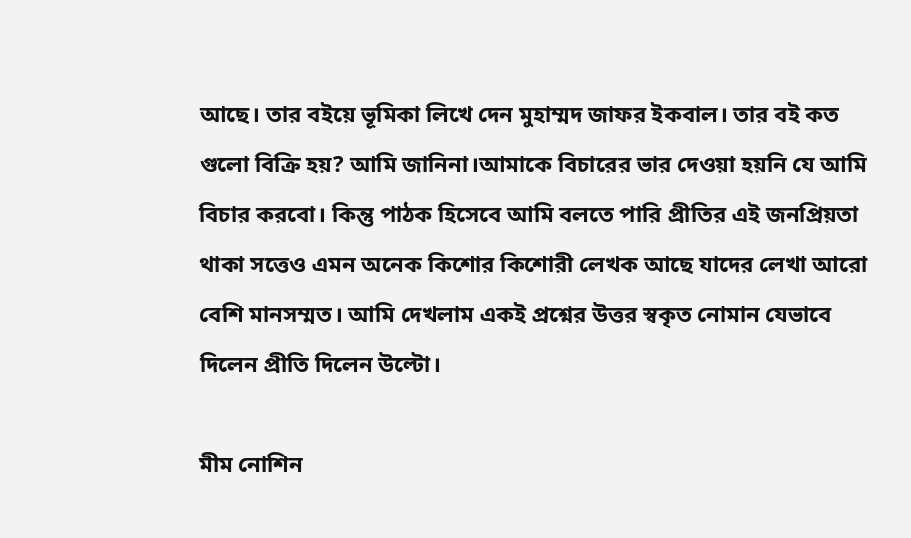আছে। তার বইয়ে ভূমিকা লিখে দেন মুহাম্মদ জাফর ইকবাল। তার বই কত গুলো বিক্রি হয়? আমি জানিনা।আমাকে বিচারের ভার দেওয়া হয়নি যে আমি বিচার করবো। কিন্তু পাঠক হিসেবে আমি বলতে পারি প্রীতির এই জনপ্রিয়তা থাকা সত্তেও এমন অনেক কিশোর কিশোরী লেখক আছে যাদের লেখা আরো বেশি মানসম্মত। আমি দেখলাম একই প্রশ্নের উত্তর স্বকৃত নোমান যেভাবে দিলেন প্রীতি দিলেন উল্টো।

মীম নোশিন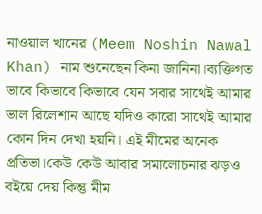নাওয়াল খানের (Meem Noshin Nawal Khan) নাম শুনেছেন কিনা জানিনা।ব্যক্তিগত ভাবে কিভাবে কিভাবে যেন সবার সাথেই আমার ভাল রিলেশান আছে যদিও কারো সাথেই আমার কোন দিন দেখা হয়নি। এই মীমের অনেক প্রতিভা।কেউ কেউ আবার সমালোচনার ঝড়ও বইয়ে দেয় কিন্তু মীম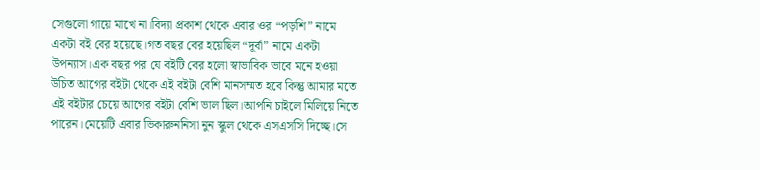সেগুলো গায়ে মাখে না।বিদ্যা প্রকাশ থেকে এবার ওর “পড়শি” নামে একটা বই বের হয়েছে।গত বছর বের হয়েছিল “দূর্বা” নামে একটা উপন্যাস।এক বছর পর যে বইটি বের হলো স্বাভাবিক ভাবে মনে হওয়া উচিত আগের বইটা থেকে এই বইটা বেশি মানসম্মত হবে কিন্তু আমার মতে এই বইটার চেয়ে আগের বইটা বেশি ভাল ছিল।আপনি চাইলে মিলিয়ে নিতে পারেন।মেয়েটি এবার ভিকারুননিসা নুন স্কুল থেকে এসএসসি দিচ্ছে।সে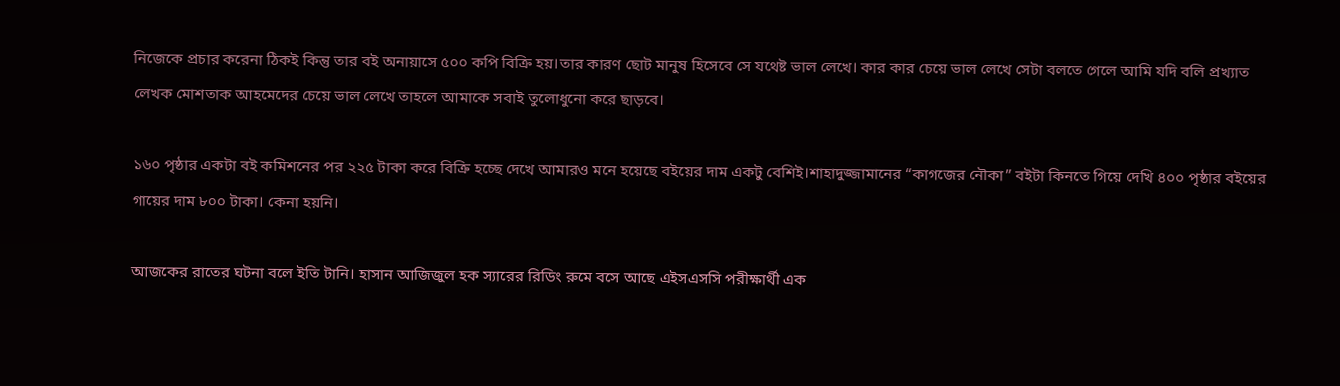নিজেকে প্রচার করেনা ঠিকই কিন্তু তার বই অনায়াসে ৫০০ কপি বিক্রি হয়।তার কারণ ছোট মানুষ হিসেবে সে যথেষ্ট ভাল লেখে। কার কার চেয়ে ভাল লেখে সেটা বলতে গেলে আমি যদি বলি প্রখ্যাত লেখক মোশতাক আহমেদের চেয়ে ভাল লেখে তাহলে আমাকে সবাই তুলোধুনো করে ছাড়বে।

১৬০ পৃষ্ঠার একটা বই কমিশনের পর ২২৫ টাকা করে বিক্রি হচ্ছে দেখে আমারও মনে হয়েছে বইয়ের দাম একটু বেশিই।শাহাদুজ্জামানের “কাগজের নৌকা” বইটা কিনতে গিয়ে দেখি ৪০০ পৃষ্ঠার বইয়ের গায়ের দাম ৮০০ টাকা। কেনা হয়নি।

আজকের রাতের ঘটনা বলে ইতি টানি। হাসান আজিজুল হক স্যারের রিডিং রুমে বসে আছে এইসএসসি পরীক্ষার্থী এক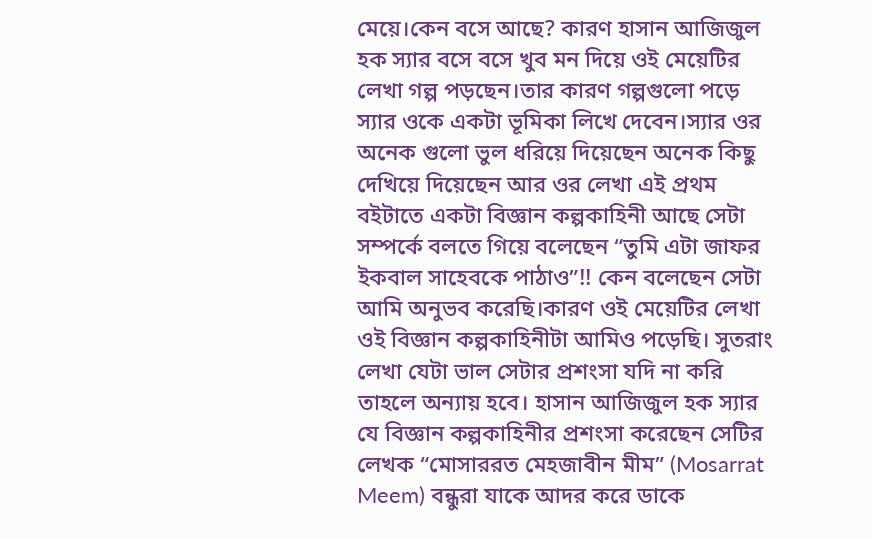মেয়ে।কেন বসে আছে? কারণ হাসান আজিজুল হক স্যার বসে বসে খুব মন দিয়ে ওই মেয়েটির লেখা গল্প পড়ছেন।তার কারণ গল্পগুলো পড়ে স্যার ওকে একটা ভূমিকা লিখে দেবেন।স্যার ওর অনেক গুলো ভুল ধরিয়ে দিয়েছেন অনেক কিছু দেখিয়ে দিয়েছেন আর ওর লেখা এই প্রথম বইটাতে একটা বিজ্ঞান কল্পকাহিনী আছে সেটা সম্পর্কে বলতে গিয়ে বলেছেন “তুমি এটা জাফর ইকবাল সাহেবকে পাঠাও”!! কেন বলেছেন সেটা আমি অনুভব করেছি।কারণ ওই মেয়েটির লেখা ওই বিজ্ঞান কল্পকাহিনীটা আমিও পড়েছি। সুতরাং লেখা যেটা ভাল সেটার প্রশংসা যদি না করি তাহলে অন্যায় হবে। হাসান আজিজুল হক স্যার যে বিজ্ঞান কল্পকাহিনীর প্রশংসা করেছেন সেটির লেখক “মোসাররত মেহজাবীন মীম” (Mosarrat Meem) বন্ধুরা যাকে আদর করে ডাকে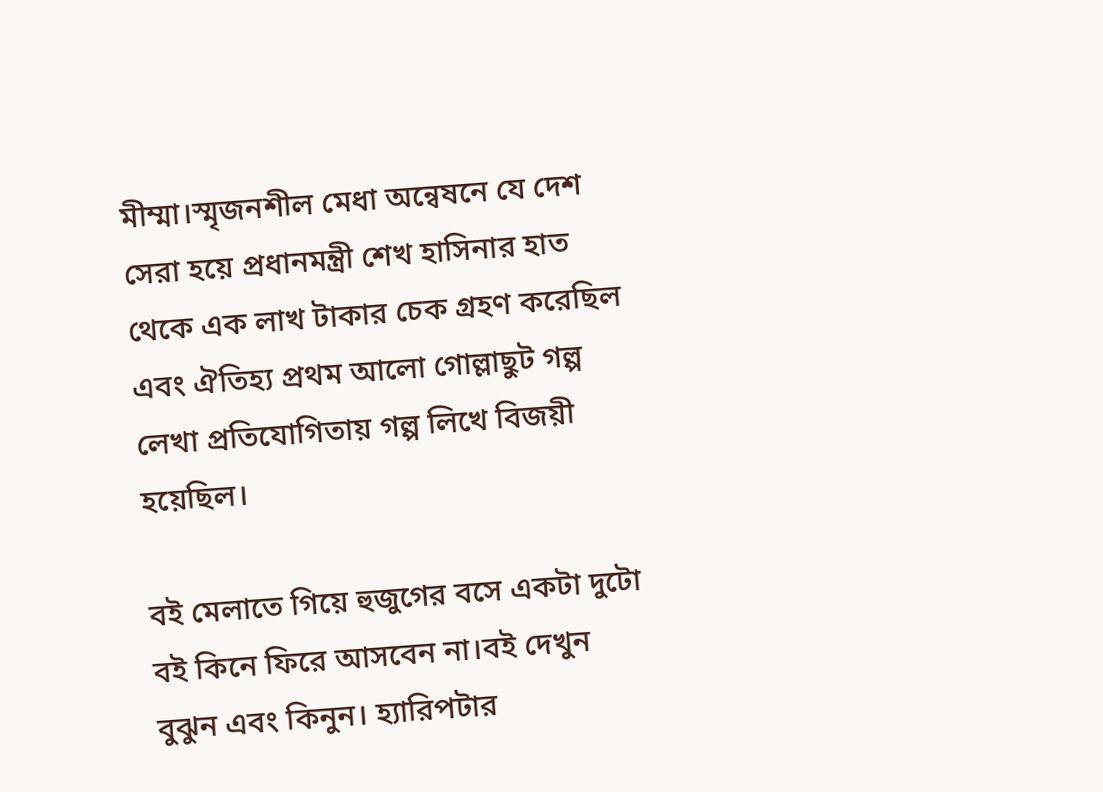মীম্মা।স্মৃজনশীল মেধা অন্বেষনে যে দেশ সেরা হয়ে প্রধানমন্ত্রী শেখ হাসিনার হাত থেকে এক লাখ টাকার চেক গ্রহণ করেছিল এবং ঐতিহ্য প্রথম আলো গোল্লাছুট গল্প লেখা প্রতিযোগিতায় গল্প লিখে বিজয়ী হয়েছিল।

বই মেলাতে গিয়ে হুজুগের বসে একটা দুটো বই কিনে ফিরে আসবেন না।বই দেখুন বুঝুন এবং কিনুন। হ্যারিপটার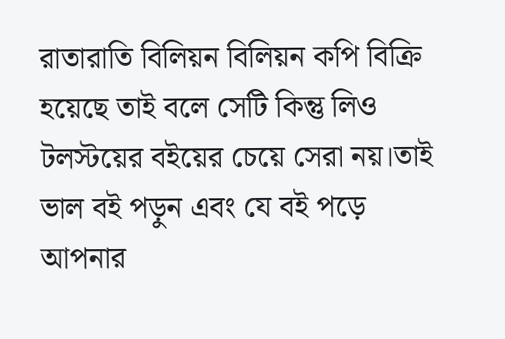রাতারাতি বিলিয়ন বিলিয়ন কপি বিক্রি হয়েছে তাই বলে সেটি কিন্তু লিও টলস্টয়ের বইয়ের চেয়ে সেরা নয়।তাই ভাল বই পড়ুন এবং যে বই পড়ে আপনার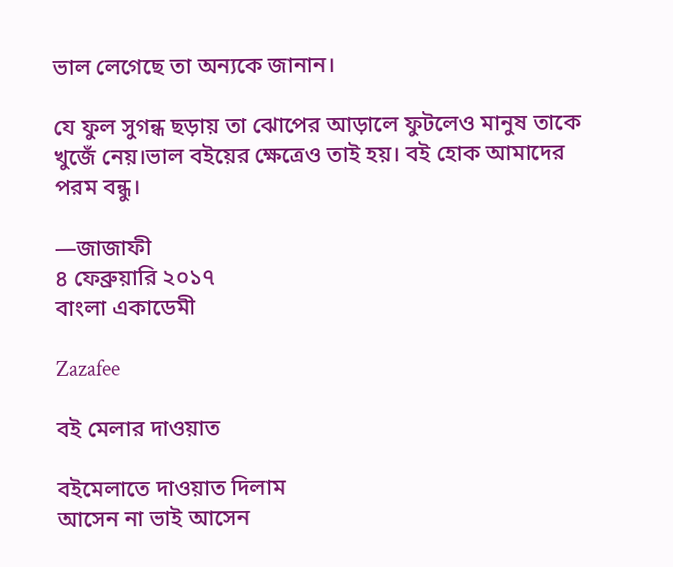ভাল লেগেছে তা অন্যকে জানান।

যে ফুল সুগন্ধ ছড়ায় তা ঝোপের আড়ালে ফুটলেও মানুষ তাকে খুজেঁ নেয়।ভাল বইয়ের ক্ষেত্রেও তাই হয়। বই হোক আমাদের পরম বন্ধু।

—জাজাফী
৪ ফেব্রুয়ারি ২০১৭
বাংলা একাডেমী

Zazafee

বই মেলার দাওয়াত

বইমেলাতে দাওয়াত দিলাম
আসেন না ভাই আসেন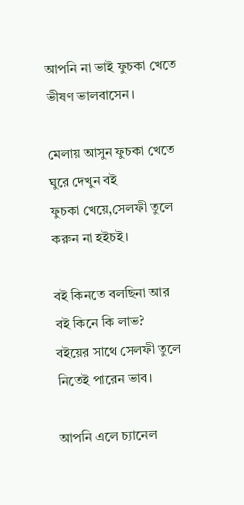আপনি না ভাই ফুচকা খেতে
ভীষণ ভালবাসেন।

মেলায় আসুন ফুচকা খেতে
ঘুরে দেখুন বই
ফুচকা খেয়ে,সেলফী তুলে
করুন না হইচই।

বই কিনতে বলছিনা আর
বই কিনে কি লাভ?
বইয়ের সাথে সেলফী তুলে
নিতেই পারেন ভাব।

আপনি এলে চ্যানেল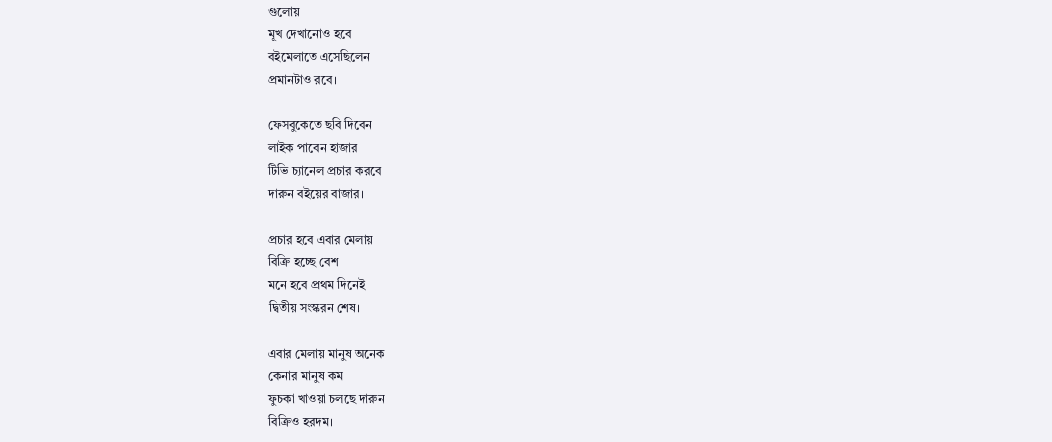গুলোয়
মূখ দেখানোও হবে
বইমেলাতে এসেছিলেন
প্রমানটাও রবে।

ফেসবুকেতে ছবি দিবেন
লাইক পাবেন হাজার
টিভি চ্যানেল প্রচার করবে
দারুন বইয়ের বাজার।

প্রচার হবে এবার মেলায়
বিক্রি হচ্ছে বেশ
মনে হবে প্রথম দিনেই
দ্বিতীয় সংস্করন শেষ।

এবার মেলায় মানুষ অনেক
কেনার মানুষ কম
ফুচকা খাওয়া চলছে দারুন
বিক্রিও হরদম।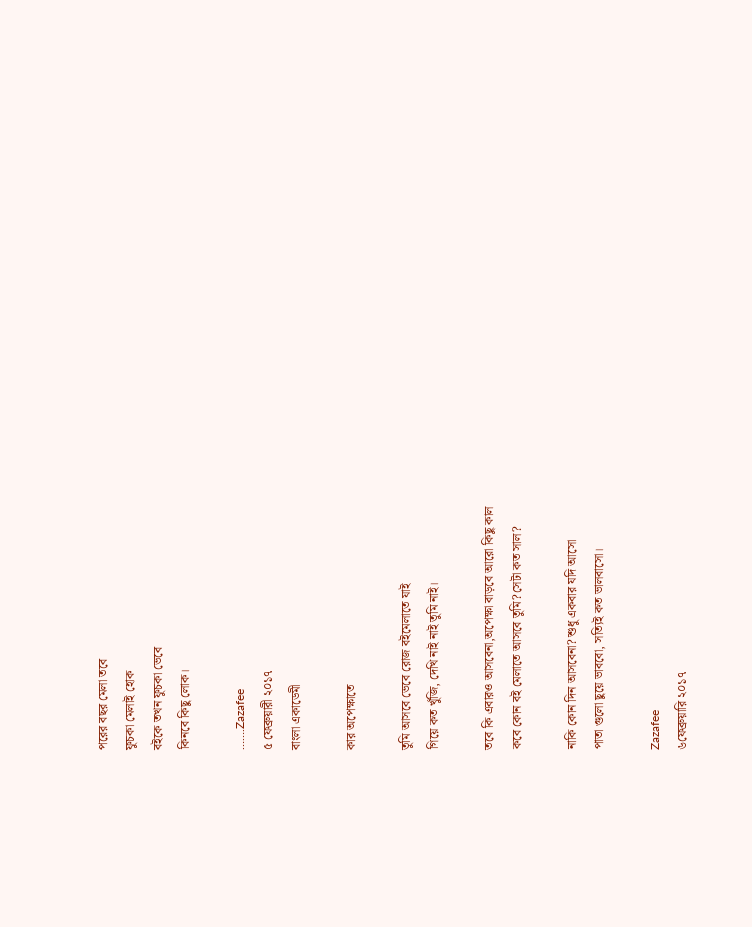পরের বছর মেলা তবে
ফুচকা মেলাই হোক
বইকে তখন ফুচকা ভেবে
কিনবে কিছু লোক।

…….Zazafee
৫ ফেব্রুয়ারী ২০১৭
বাংলা একাডেমী

কার অপেক্ষাতে

তুমি আসবে ভেবে রোজ বইমেলাতে যাই
গিয়ে কত খুঁজি, দেখি নাই নাই তুমি নাই।

তবে কি এবারও আসবেনা,অপেক্ষা বাড়বে আরো কিছু কাল
কবে কোন বই মেলাতে আসবে তুমি?সেটা কত সাল?

নাকি কোন দিন আসবেনা? শুধু একবার যদি আসো
পাতা গুলো ছুয়ে ভাববো, সত্যিই কত ভালবাসো।

Zazafee
৬ফেব্রুয়ারি ২০১৭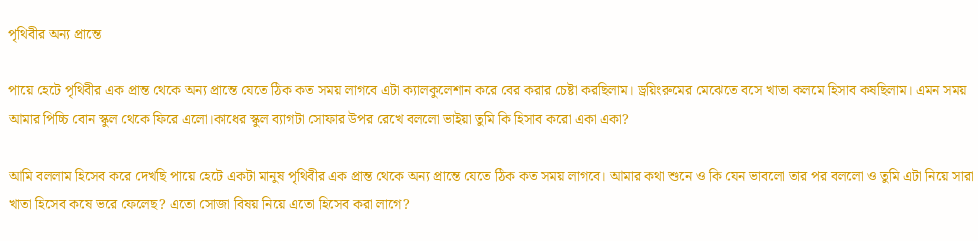পৃথিবীর অন্য প্রান্তে

পায়ে হেটে পৃথিবীর এক প্রান্ত থেকে অন্য প্রান্তে যেতে ঠিক কত সময় লাগবে এটা ক্যালকুলেশান করে বের করার চেষ্টা করছিলাম। ড্রয়িংরুমের মেঝেতে বসে খাতা কলমে হিসাব কষছিলাম। এমন সময় আমার পিচ্চি বোন স্কুল থেকে ফিরে এলো।কাধের স্কুল ব্যাগটা সোফার উপর রেখে বললো ভাইয়া তুমি কি হিসাব করো একা একা?

আমি বললাম হিসেব করে দেখছি পায়ে হেটে একটা মানুষ পৃথিবীর এক প্রান্ত থেকে অন্য প্রান্তে যেতে ঠিক কত সময় লাগবে। আমার কথা শুনে ও কি যেন ভাবলো তার পর বললো ও তুমি এটা নিয়ে সারা খাতা হিসেব কষে ভরে ফেলেছ? এতো সোজা বিষয় নিয়ে এতো হিসেব করা লাগে?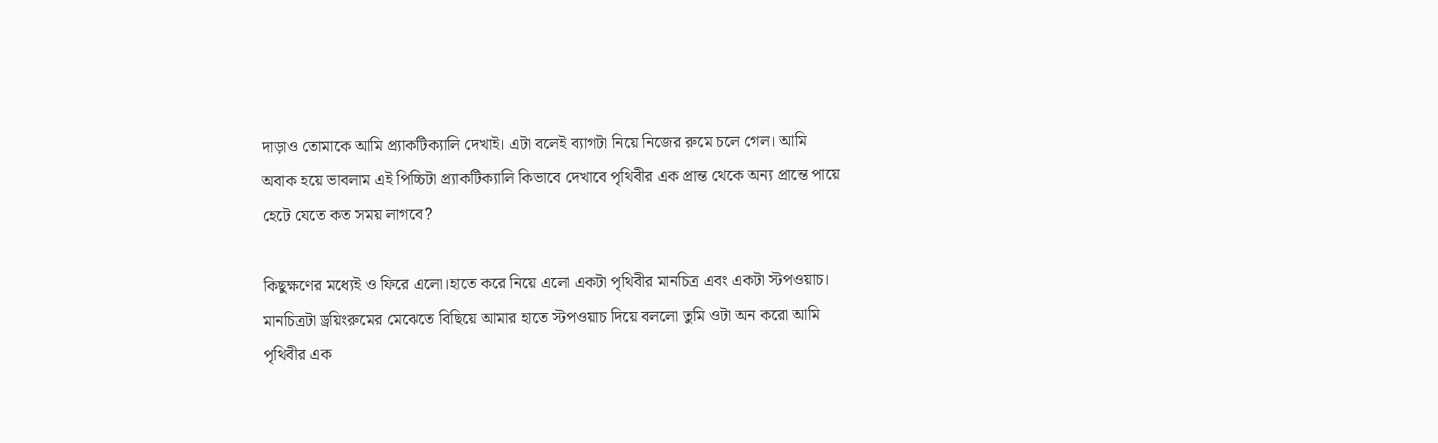দাড়াও তোমাকে আমি প্র্যাকটিক্যালি দেখাই। এটা বলেই ব্যাগটা নিয়ে নিজের রুমে চলে গেল। আমি অবাক হয়ে ভাবলাম এই পিচ্চিটা প্র্যাকটিক্যালি কিভাবে দেখাবে পৃথিবীর এক প্রান্ত থেকে অন্য প্রান্তে পায়ে হেটে যেতে কত সময় লাগবে?

কিছুক্ষণের মধ্যেই ও ফিরে এলো।হাতে করে নিয়ে এলো একটা পৃথিবীর মানচিত্র এবং একটা স্টপওয়াচ। মানচিত্রটা ড্রয়িংরুমের মেঝেতে বিছিয়ে আমার হাতে স্টপওয়াচ দিয়ে বললো তুমি ওটা অন করো আমি পৃথিবীর এক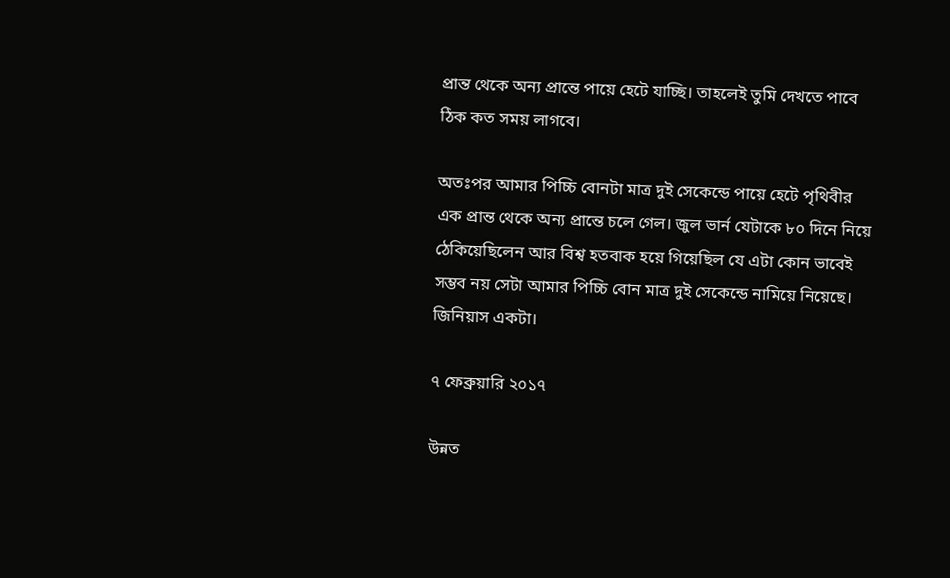প্রান্ত থেকে অন্য প্রান্তে পায়ে হেটে যাচ্ছি। তাহলেই তুমি দেখতে পাবে ঠিক কত সময় লাগবে।

অতঃপর আমার পিচ্চি বোনটা মাত্র দুই সেকেন্ডে পায়ে হেটে পৃথিবীর এক প্রান্ত থেকে অন্য প্রান্তে চলে গেল। জুল ভার্ন যেটাকে ৮০ দিনে নিয়ে ঠেকিয়েছিলেন আর বিশ্ব হতবাক হয়ে গিয়েছিল যে এটা কোন ভাবেই সম্ভব নয় সেটা আমার পিচ্চি বোন মাত্র দুই সেকেন্ডে নামিয়ে নিয়েছে। জিনিয়াস একটা।

৭ ফেব্রুয়ারি ২০১৭

উন্নত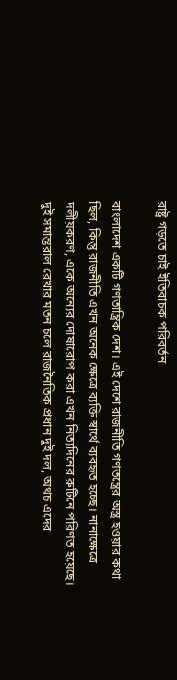রাষ্ট্র গড়তে চাই ইতিবাচক পরিবর্তন

বাংলাদেশ একটি গণতান্ত্রিক দেশ। এই দেশে রাজনীতি গণতন্ত্রের অস্ত্র হওয়ার কথা ছিল, কিন্তু রাজনীতি এখন অনেক ক্ষেত্রে ব্যক্তি স্বার্থে ব্যবহৃত হচ্ছে। নানাক্ষেত্রে দলীয়করণ, একে অন্যের দোষারোপ করা এখন নিত্যদিনের রুটিনে পরিণত হয়েছে। দুই সমান্তরাল রেখার মতন চলে রাজনৈতিক প্রধান দুই দল, অথচ এদের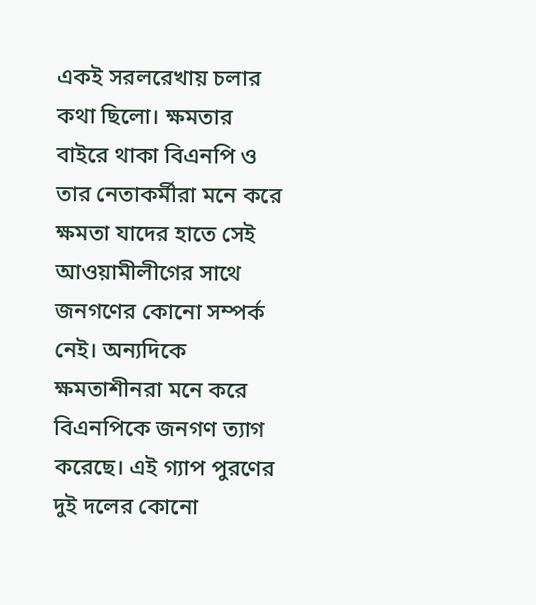একই সরলরেখায় চলার কথা ছিলো। ক্ষমতার বাইরে থাকা বিএনপি ও তার নেতাকর্মীরা মনে করে ক্ষমতা যাদের হাতে সেই আওয়ামীলীগের সাথে জনগণের কোনো সম্পর্ক নেই। অন্যদিকে ক্ষমতাশীনরা মনে করে বিএনপিকে জনগণ ত্যাগ করেছে। এই গ্যাপ পুরণের দুই দলের কোনো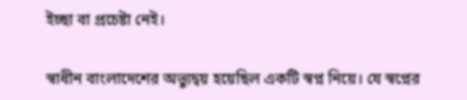ইচ্ছা বা প্রচেষ্টা নেই।

স্বাধীন বাংলাদেশের অভ্যুদ্বয় হয়েছিল একটি স্বপ্ন নিয়ে। যে স্বপ্নের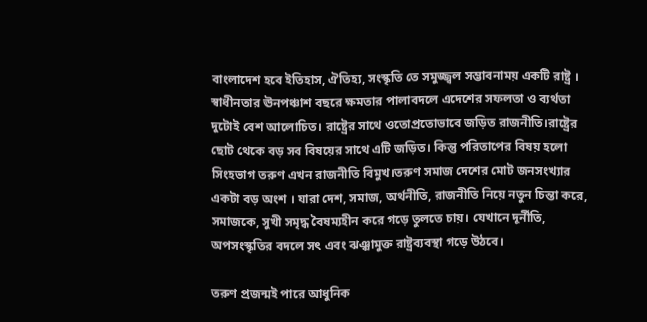বাংলাদেশ হবে ইতিহাস, ঐতিহ্য, সংস্কৃতি তে সমুজ্জ্বল সম্ভাবনাময় একটি রাষ্ট্র । স্বাধীনতার ঊনপঞ্চাশ বছরে ক্ষমতার পালাবদলে এদেশের সফলতা ও ব্যর্থতা দুটোই বেশ আলোচিত। রাষ্ট্রের সাথে ওতোপ্রতোভাবে জড়িত রাজনীতি।রাষ্ট্রের ছোট থেকে বড় সব বিষয়ের সাথে এটি জড়িত। কিন্তু পরিতাপের বিষয় হলো সিংহভাগ তরুণ এখন রাজনীতি বিমুখ।তরুণ সমাজ দেশের মোট জনসংখ্যার একটা বড় অংশ । যারা দেশ, সমাজ, অর্থনীতি, রাজনীতি নিয়ে নতুন চিন্তা করে, সমাজকে, সুখী সমৃদ্ধ বৈষম্যহীন করে গড়ে তুলতে চায়। যেখানে দূর্নীতি, অপসংস্কৃতির বদলে সৎ এবং ঝঞ্ঝামুক্ত রাষ্ট্রব্যবস্থা গড়ে উঠবে।

তরুণ প্রজন্মই পারে আধুনিক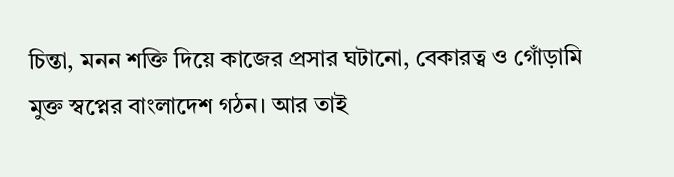চিন্তা, মনন শক্তি দিয়ে কাজের প্রসার ঘটানো, বেকারত্ব ও গোঁড়ামি মুক্ত স্বপ্নের বাংলাদেশ গঠন। আর তাই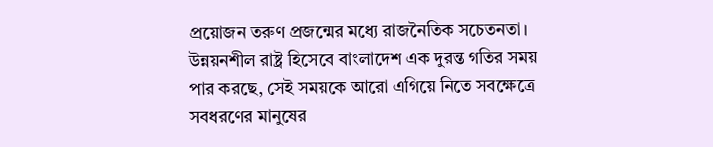প্রয়োজন তরুণ প্রজন্মের মধ্যে রাজনৈতিক সচেতনতা। উন্নয়নশীল রাষ্ট্র হিসেবে বাংলাদেশ এক দুরন্ত গতির সময় পার করছে, সেই সময়কে আরো এগিয়ে নিতে সবক্ষেত্রে সবধরণের মানুষের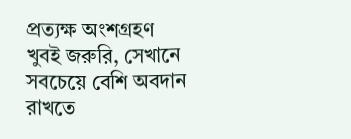প্রত্যক্ষ অংশগ্রহণ খুবই জরুরি, সেখানে সবচেয়ে বেশি অবদান রাখতে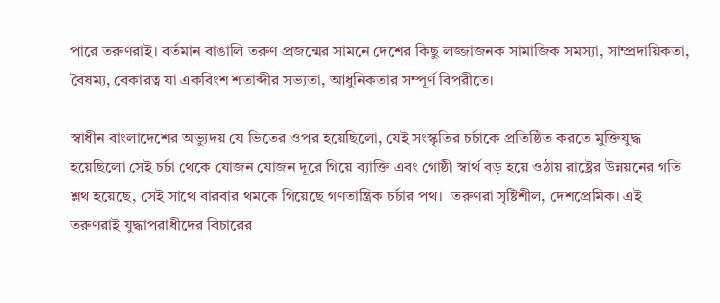পারে তরুণরাই। বর্তমান বাঙালি তরুণ প্রজন্মের সামনে দেশের কিছু লজ্জাজনক সামাজিক সমস্যা, সাম্প্রদায়িকতা, বৈষম্য, বেকারত্ব যা একবিংশ শতাব্দীর সভ্যতা, আধুনিকতার সম্পূর্ণ বিপরীতে।

স্বাধীন বাংলাদেশের অভ্যুদয় যে ভিতের ওপর হয়েছিলো, যেই সংস্কৃতির চর্চাকে প্রতিষ্ঠিত করতে মুক্তিযুদ্ধ হয়েছিলো সেই চর্চা থেকে যোজন যোজন দূরে গিয়ে ব্যাক্তি এবং গোষ্ঠী স্বার্থ বড় হয়ে ওঠায় রাষ্ট্রের উন্নয়নের গতি শ্লথ হয়েছে, সেই সাথে বারবার থমকে গিয়েছে গণতান্ত্রিক চর্চার পথ।  তরুণরা সৃষ্টিশীল, দেশপ্রেমিক। এই তরুণরাই যুদ্ধাপরাধীদের বিচারের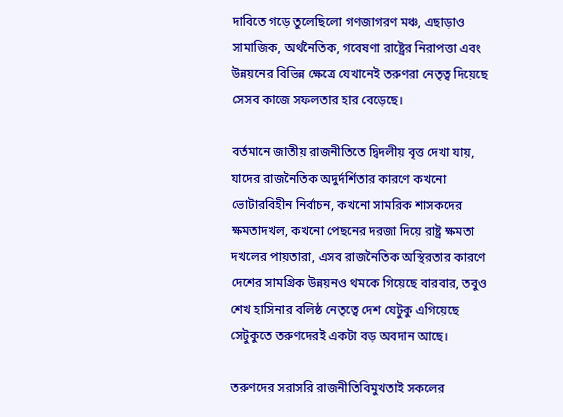দাবিতে গড়ে তুলেছিলো গণজাগরণ মঞ্চ, এছাড়াও সামাজিক, অর্থনৈতিক, গবেষণা রাষ্ট্রের নিরাপত্তা এবং উন্নয়নের বিভিন্ন ক্ষেত্রে যেখানেই তরুণরা নেতৃত্ব দিয়েছে সেসব কাজে সফলতার হার বেড়েছে।

বর্তমানে জাতীয় রাজনীতিতে দ্বিদলীয় বৃত্ত দেখা যায়, যাদের রাজনৈতিক অদুর্দর্শিতার কারণে কখনো ভোটারবিহীন নির্বাচন, কখনো সামরিক শাসকদের ক্ষমতাদখল, কখনো পেছনের দরজা দিয়ে রাষ্ট্র ক্ষমতা দখলের পায়তারা, এসব রাজনৈতিক অস্থিরতার কারণে দেশের সামগ্রিক উন্নয়নও থমকে গিয়েছে বারবার, তবুও শেখ হাসিনার বলিষ্ঠ নেতৃত্বে দেশ যেটুকু এগিয়েছে সেটুকুতে তরুণদেরই একটা বড় অবদান আছে।

তরুণদের সরাসরি রাজনীতিবিমুখতাই সকলের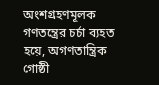অংশগ্রহণমূলক গণতন্ত্রের চর্চা ব্যহত হয়ে, অগণতান্ত্রিক গোষ্ঠী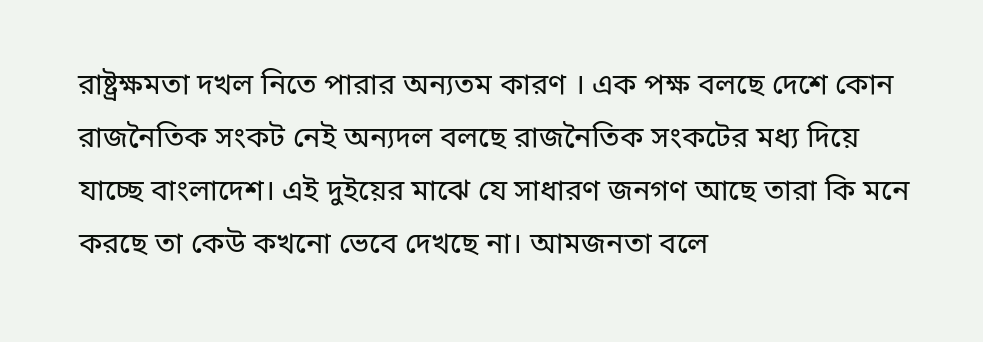রাষ্ট্রক্ষমতা দখল নিতে পারার অন্যতম কারণ । এক পক্ষ বলছে দেশে কোন রাজনৈতিক সংকট নেই অন্যদল বলছে রাজনৈতিক সংকটের মধ্য দিয়ে যাচ্ছে বাংলাদেশ। এই দুইয়ের মাঝে যে সাধারণ জনগণ আছে তারা কি মনে করছে তা কেউ কখনো ভেবে দেখছে না। আমজনতা বলে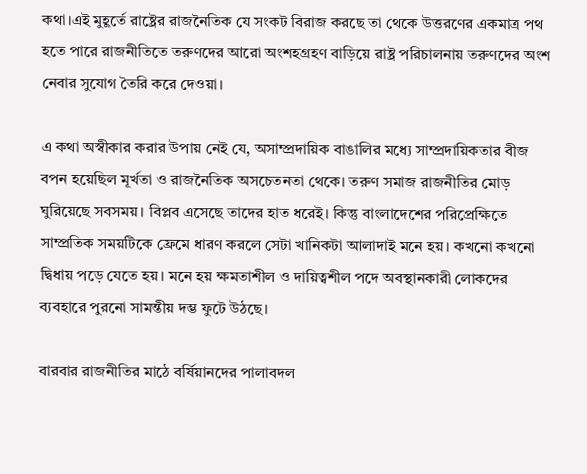কথা।এই মুহূর্তে রাষ্ট্রের রাজনৈতিক যে সংকট বিরাজ করছে তা থেকে উত্তরণের একমাত্র পথ হতে পারে রাজনীতিতে তরুণদের আরো অংশহগ্রহণ বাড়িয়ে রাষ্ট্র পরিচালনায় তরুণদের অংশ নেবার সুযোগ তৈরি করে দেওয়া।

এ কথা অস্বীকার করার উপায় নেই যে, অসাম্প্রদায়িক বাঙালির মধ্যে সাম্প্রদায়িকতার বীজ বপন হয়েছিল মূর্খতা ও রাজনৈতিক অসচেতনতা থেকে। তরুণ সমাজ রাজনীতির মোড় ঘুরিয়েছে সবসময়। বিপ্লব এসেছে তাদের হাত ধরেই। কিন্তু বাংলাদেশের পরিপ্রেক্ষিতে সাম্প্রতিক সময়টিকে ফ্রেমে ধারণ করলে সেটা খানিকটা আলাদাই মনে হয়। কখনো কখনো দ্বিধায় পড়ে যেতে হয়। মনে হয় ক্ষমতাশীল ও দায়িত্বশীল পদে অবস্থানকারী লোকদের ব্যবহারে পুরনো সামন্তীয় দম্ভ ফুটে উঠছে।

বারবার রাজনীতির মাঠে বর্ষিয়ানদের পালাবদল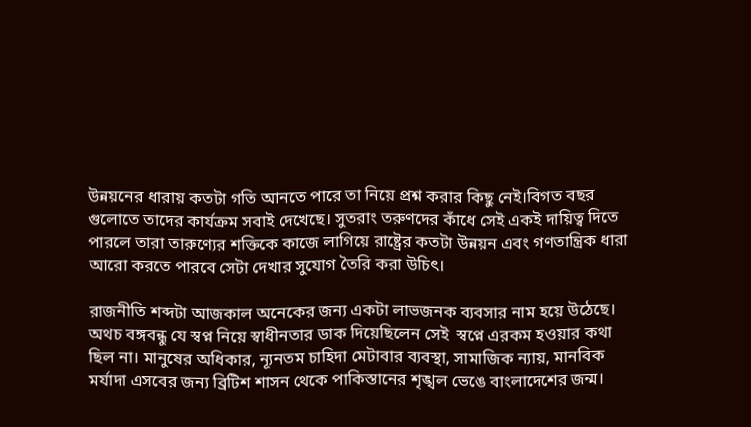উন্নয়নের ধারায় কতটা গতি আনতে পারে তা নিয়ে প্রশ্ন করার কিছু নেই।বিগত বছর গুলোতে তাদের কার্যক্রম সবাই দেখেছে। সুতরাং তরুণদের কাঁধে সেই একই দায়িত্ব দিতে পারলে তারা তারুণ্যের শক্তিকে কাজে লাগিয়ে রাষ্ট্রের কতটা উন্নয়ন এবং গণতান্ত্রিক ধারা আরো করতে পারবে সেটা দেখার সুযোগ তৈরি করা উচিৎ।

রাজনীতি শব্দটা আজকাল অনেকের জন্য একটা লাভজনক ব্যবসার নাম হয়ে উঠেছে। অথচ বঙ্গবন্ধু যে স্বপ্ন নিয়ে স্বাধীনতার ডাক দিয়েছিলেন সেই  স্বপ্নে এরকম হওয়ার কথা ছিল না। মানুষের অধিকার, ন্যূনতম চাহিদা মেটাবার ব্যবস্থা, সামাজিক ন্যায়, মানবিক মর্যাদা এসবের জন্য ব্রিটিশ শাসন থেকে পাকিস্তানের শৃঙ্খল ভেঙে বাংলাদেশের জন্ম।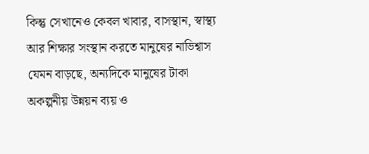কিন্তু সেখানেও কেবল খাবার, বাসস্থান, স্বাস্থ্য আর শিক্ষার সংস্থান করতে মানুষের নাভিশ্বাস যেমন বাড়ছে, অন্যদিকে মানুষের টাকা অকল্পনীয় উন্নয়ন ব্যয় ও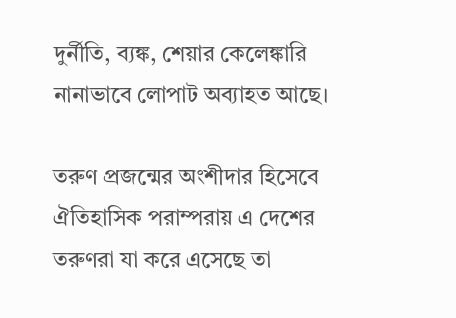দুর্নীতি, ব্যঙ্ক, শেয়ার কেলেঙ্কারি নানাভাবে লোপাট অব্যাহত আছে।

তরুণ প্রজন্মের অংশীদার হিসেবে ঐতিহাসিক পরাম্পরায় এ দেশের তরুণরা যা করে এসেছে তা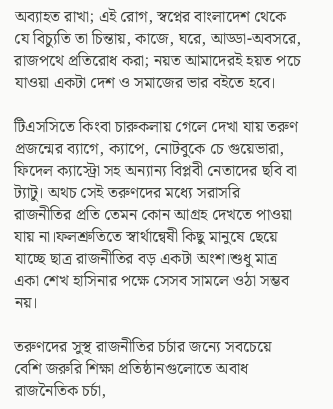অব্যাহত রাখা; এই রোগ, স্বপ্নের বাংলাদেশ থেকে যে বিচ্যুতি তা চিন্তায়, কাজে, ঘরে, আড্ডা-অবসরে, রাজপথে প্রতিরোধ করা; নয়ত আমাদেরই হয়ত পচে যাওয়া একটা দেশ ও সমাজের ভার বইতে হবে।

টিএসসিতে কিংবা চারুকলায় গেলে দেখা যায় তরুণ প্রজন্মের ব্যাগে, ক্যাপে, নোটবুকে চে গুয়েভারা, ফিদেল ক্যাস্ট্রো সহ অন্যান্য বিপ্লবী নেতাদের ছবি বা ট্যাটু। অথচ সেই তরুণদের মধ্যে সরাসরি রাজনীতির প্রতি তেমন কোন আগ্রহ দেখতে পাওয়া যায় না।ফলশ্রুতিতে স্বার্থান্বেষী কিছু মানুষে ছেয়ে যাচ্ছে ছাত্র রাজনীতির বড় একটা অংশ।শুধু মাত্র একা শেখ হাসিনার পক্ষে সেসব সামলে ওঠা সম্ভব নয়।

তরুণদের সুস্থ রাজনীতির চর্চার জন্যে সবচেয়ে বেশি জরুরি শিক্ষা প্রতিষ্ঠানগুলোতে অবাধ রাজনৈতিক চর্চা,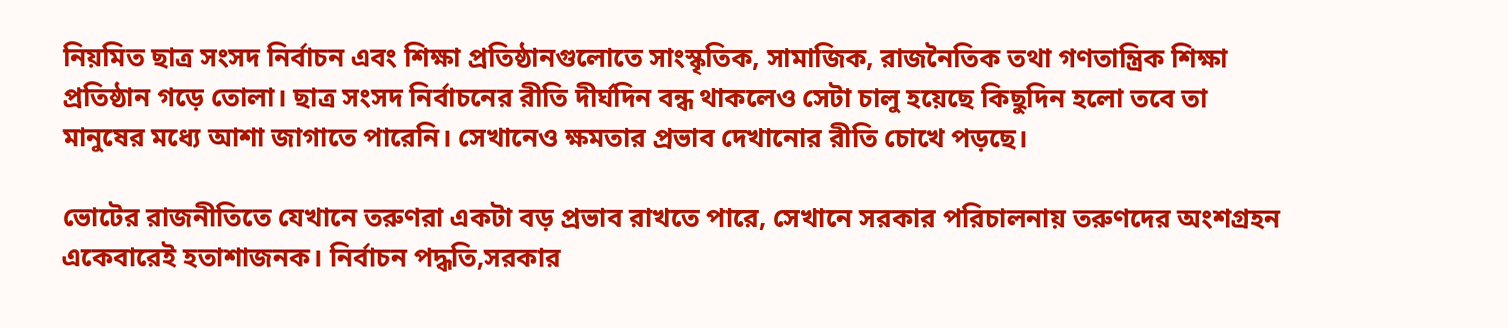নিয়মিত ছাত্র সংসদ নির্বাচন এবং শিক্ষা প্রতিষ্ঠানগুলোতে সাংস্কৃতিক, সামাজিক, রাজনৈতিক তথা গণতান্ত্রিক শিক্ষা প্রতিষ্ঠান গড়ে তোলা। ছাত্র সংসদ নির্বাচনের রীতি দীর্ঘদিন বন্ধ থাকলেও সেটা চালু হয়েছে কিছুদিন হলো তবে তা মানুষের মধ্যে আশা জাগাতে পারেনি। সেখানেও ক্ষমতার প্রভাব দেখানোর রীতি চোখে পড়ছে।

ভোটের রাজনীতিতে যেখানে তরুণরা একটা বড় প্রভাব রাখতে পারে, সেখানে সরকার পরিচালনায় তরুণদের অংশগ্রহন একেবারেই হতাশাজনক। নির্বাচন পদ্ধতি,সরকার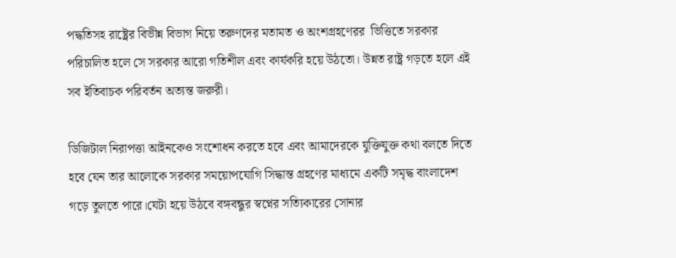পদ্ধতিসহ রাষ্ট্রের বিভীন্ন বিভাগ নিয়ে তরুণদের মতামত ও অংশগ্রহণেরর  ভিত্তিতে সরকার পরিচালিত হলে সে সরকার আরো গতিশীল এবং কার্যকরি হয়ে উঠতো। উন্নত রাষ্ট্র গড়তে হলে এই সব ইতিবাচক পরিবর্তন অত্যন্ত জরুরী।

ডিজিটাল নিরাপত্তা আইনকেও সংশোধন করতে হবে এবং আমাদেরকে যুক্তিযুক্ত কথা বলতে দিতে হবে যেন তার আলোকে সরকার সময়োপযোগি সিদ্ধান্ত গ্রহণের মাধ্যমে একটি সমৃদ্ধ বাংলাদেশ গড়ে তুলতে পারে।যেটা হয়ে উঠবে বঙ্গবন্ধুর স্বপ্নের সত্যিকারের সোনার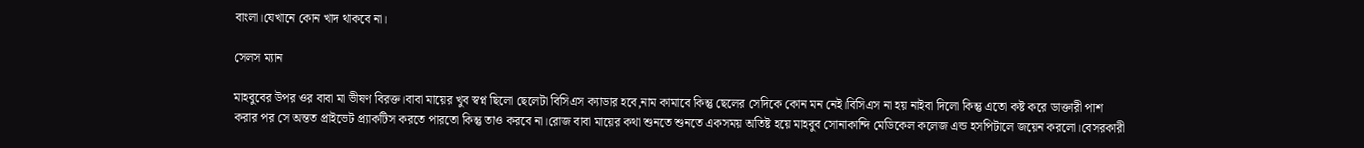বাংলা।যেখানে কোন খাদ থাকবে না।

সেলস ম্যান

মাহবুবের উপর ওর বাবা মা ভীষণ বিরক্ত।বাবা মায়ের খুব স্বপ্ন ছিলো ছেলেটা বিসিএস ক্যাডার হবে,নাম কামাবে কিন্তু ছেলের সেদিকে কোন মন নেই।বিসিএস না হয় নাইবা দিলো কিন্তু এতো কষ্ট করে ডাক্তারী পাশ করার পর সে অন্তত প্রাইভেট প্র্যাকটিস করতে পারতো কিন্তু তাও করবে না।রোজ বাবা মায়ের কথা শুনতে শুনতে একসময় অতিষ্ট হয়ে মাহবুব সোনাকান্দি মেডিকেল কলেজ এন্ড হসপিটালে জয়েন করলো।বেসরকারী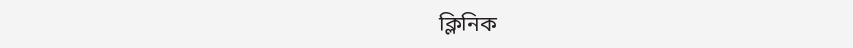ক্লিনিক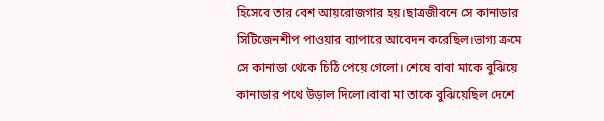হিসেবে তার বেশ আয়রোজগার হয়।ছাত্রজীবনে সে কানাডার সিটিজেনশীপ পাওয়ার ব্যাপারে আবেদন করেছিল।ভাগ্য ক্রমে সে কানাডা থেকে চিঠি পেয়ে গেলো। শেষে বাবা মাকে বুঝিয়ে কানাডার পথে উড়াল দিলো।বাবা মা তাকে বুঝিয়েছিল দেশে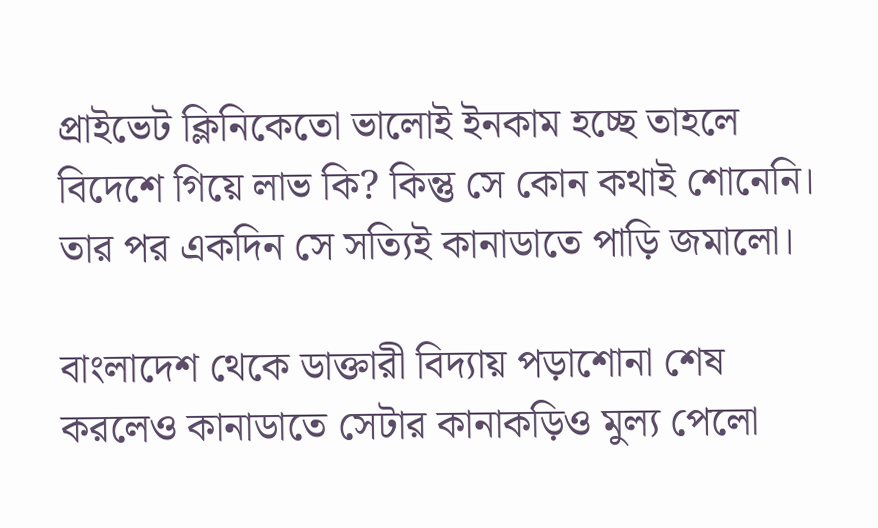প্রাইভেট ক্লিনিকেতো ভালোই ইনকাম হচ্ছে তাহলে বিদেশে গিয়ে লাভ কি? কিন্তু সে কোন কথাই শোনেনি। তার পর একদিন সে সত্যিই কানাডাতে পাড়ি জমালো।

বাংলাদেশ থেকে ডাক্তারী বিদ্যায় পড়াশোনা শেষ করলেও কানাডাতে সেটার কানাকড়িও মুল্য পেলো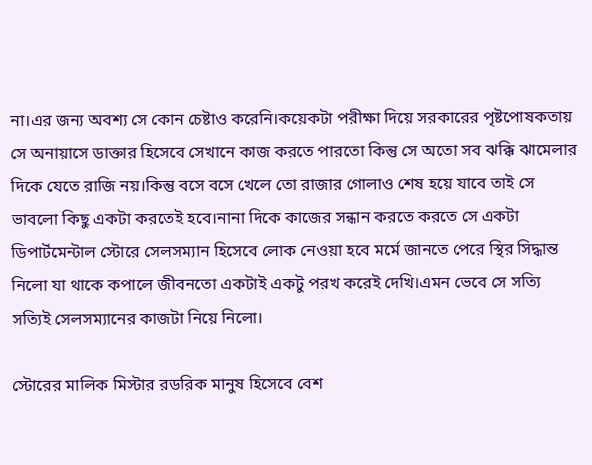না।এর জন্য অবশ্য সে কোন চেষ্টাও করেনি।কয়েকটা পরীক্ষা দিয়ে সরকারের পৃষ্টপোষকতায় সে অনায়াসে ডাক্তার হিসেবে সেখানে কাজ করতে পারতো কিন্তু সে অতো সব ঝক্কি ঝামেলার দিকে যেতে রাজি নয়।কিন্তু বসে বসে খেলে তো রাজার গোলাও শেষ হয়ে যাবে তাই সে ভাবলো কিছু একটা করতেই হবে।নানা দিকে কাজের সন্ধান করতে করতে সে একটা ডিপার্টমেন্টাল স্টোরে সেলসম্যান হিসেবে লোক নেওয়া হবে মর্মে জানতে পেরে স্থির সিদ্ধান্ত নিলো যা থাকে কপালে জীবনতো একটাই একটু পরখ করেই দেখি।এমন ভেবে সে সত্যি সত্যিই সেলসম্যানের কাজটা নিয়ে নিলো।

স্টোরের মালিক মিস্টার রডরিক মানুষ হিসেবে বেশ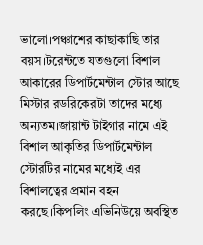ভালো।পঞ্চাশের কাছাকাছি তার বয়স।টরেন্টতে যতগুলো বিশাল আকারের ডিপার্টমেন্টাল স্টোর আছে মিস্টার রডরিকেরটা তাদের মধ্যে অন্যতম।জায়ান্ট টাইগার নামে এই বিশাল আকৃতির ডিপার্টমেন্টাল স্টোরটির নামের মধ্যেই এর বিশালত্বের প্রমান বহন করছে।কিপলিং এভিনিউয়ে অবস্থিত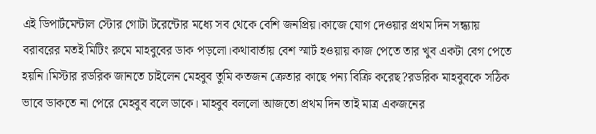এই ডিপার্টমেন্টাল স্টোর গোটা টরেন্টোর মধ্যে সব থেকে বেশি জনপ্রিয়।কাজে যোগ দেওয়ার প্রথম দিন সন্ধ্যায় বরাবরের মতই মিটিং রুমে মাহবুবের ডাক পড়লো।কথাবার্তায় বেশ স্মার্ট হওয়ায় কাজ পেতে তার খুব একটা বেগ পেতে হয়নি।মিস্টার রডরিক জানতে চাইলেন মেহবুব তুমি কতজন ক্রেতার কাছে পন্য বিক্রি করেছ?রডরিক মাহবুবকে সঠিক ভাবে ডাকতে না পেরে মেহবুব বলে ডাকে। মাহবুব বললো আজতো প্রথম দিন তাই মাত্র একজনের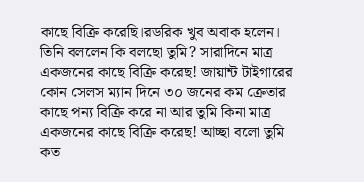কাছে বিক্রি করেছি।রডরিক খুব অবাক হলেন। তিনি বললেন কি বলছো তুমি? সারাদিনে মাত্র একজনের কাছে বিক্রি করেছ! জায়ান্ট টাইগারের কোন সেলস ম্যান দিনে ৩০ জনের কম ক্রেতার কাছে পন্য বিক্রি করে না আর তুমি কিনা মাত্র একজনের কাছে বিক্রি করেছ! আচ্ছা বলো তুমি কত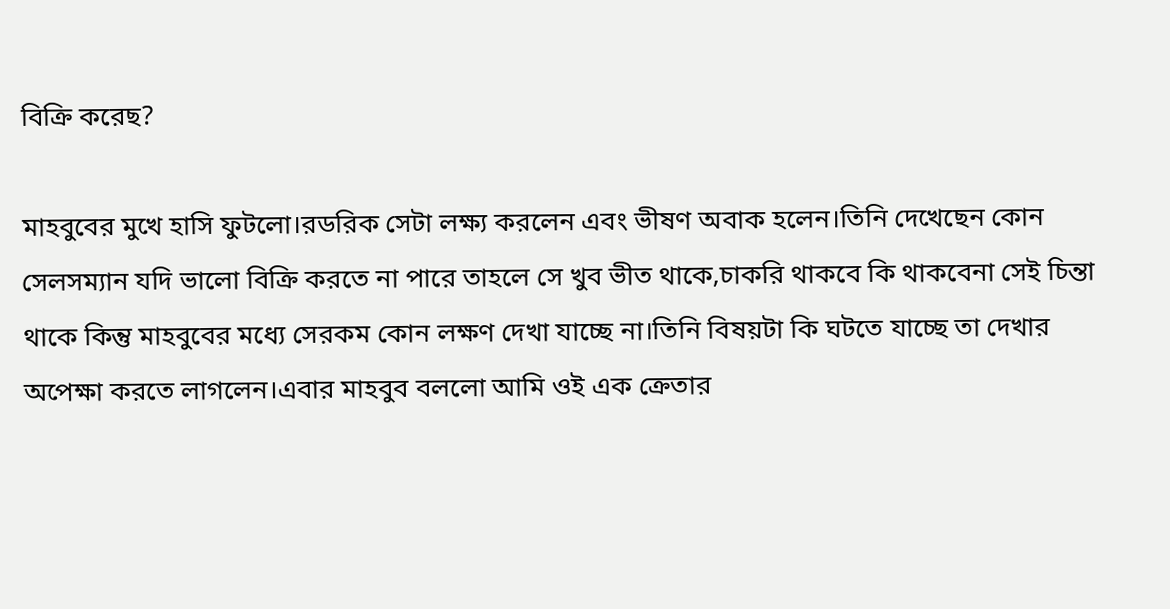বিক্রি করেছ?

মাহবুবের মুখে হাসি ফুটলো।রডরিক সেটা লক্ষ্য করলেন এবং ভীষণ অবাক হলেন।তিনি দেখেছেন কোন সেলসম্যান যদি ভালো বিক্রি করতে না পারে তাহলে সে খুব ভীত থাকে,চাকরি থাকবে কি থাকবেনা সেই চিন্তা থাকে কিন্তু মাহবুবের মধ্যে সেরকম কোন লক্ষণ দেখা যাচ্ছে না।তিনি বিষয়টা কি ঘটতে যাচ্ছে তা দেখার অপেক্ষা করতে লাগলেন।এবার মাহবুব বললো আমি ওই এক ক্রেতার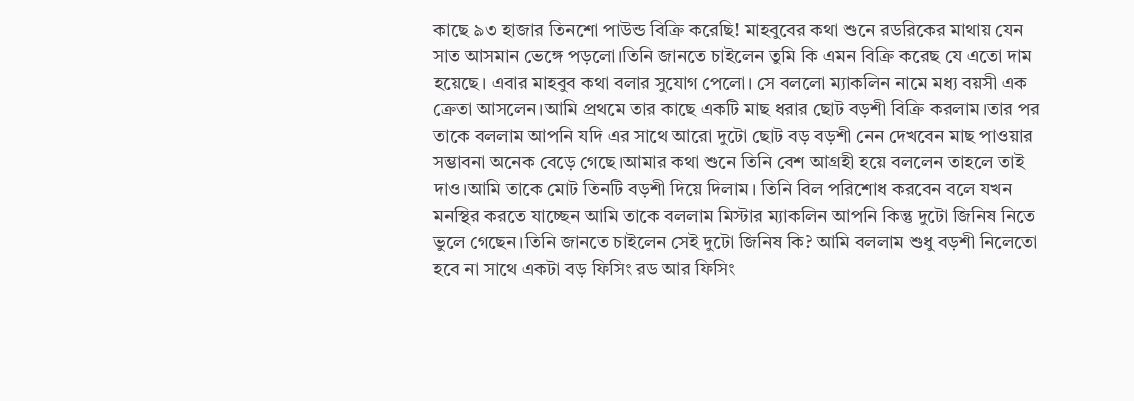কাছে ৯৩ হাজার তিনশো পাউন্ড বিক্রি করেছি! মাহবুবের কথা শুনে রডরিকের মাথায় যেন সাত আসমান ভেঙ্গে পড়লো।তিনি জানতে চাইলেন তুমি কি এমন বিক্রি করেছ যে এতো দাম হয়েছে। এবার মাহবুব কথা বলার সুযোগ পেলো। সে বললো ম্যাকলিন নামে মধ্য বয়সী এক ক্রেতা আসলেন।আমি প্রথমে তার কাছে একটি মাছ ধরার ছোট বড়শী বিক্রি করলাম।তার পর তাকে বললাম আপনি যদি এর সাথে আরো দুটো ছোট বড় বড়শী নেন দেখবেন মাছ পাওয়ার সম্ভাবনা অনেক বেড়ে গেছে।আমার কথা শুনে তিনি বেশ আগ্রহী হয়ে বললেন তাহলে তাই দাও।আমি তাকে মোট তিনটি বড়শী দিয়ে দিলাম। তিনি বিল পরিশোধ করবেন বলে যখন মনস্থির করতে যাচ্ছেন আমি তাকে বললাম মিস্টার ম্যাকলিন আপনি কিন্তু দুটো জিনিষ নিতে ভুলে গেছেন।তিনি জানতে চাইলেন সেই দুটো জিনিষ কি? আমি বললাম শুধু বড়শী নিলেতো হবে না সাথে একটা বড় ফিসিং রড আর ফিসিং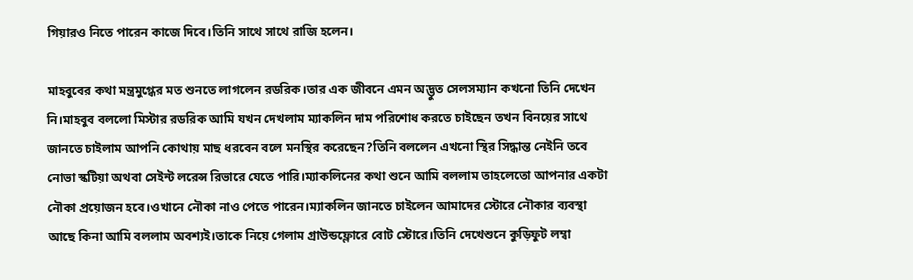গিয়ারও নিতে পারেন কাজে দিবে।তিনি সাথে সাথে রাজি হলেন।

মাহবুবের কথা মন্ত্রমুগ্ধের মত শুনতে লাগলেন রডরিক।তার এক জীবনে এমন অদ্ভুত সেলসম্যান কখনো তিনি দেখেন নি।মাহবুব বললো মিস্টার রডরিক আমি যখন দেখলাম ম্যাকলিন দাম পরিশোধ করতে চাইছেন তখন বিনয়ের সাথে জানতে চাইলাম আপনি কোথায় মাছ ধরবেন বলে মনস্থির করেছেন?তিনি বললেন এখনো স্থির সিদ্ধান্ত নেইনি তবে নোভা স্কটিয়া অথবা সেইন্ট লরেন্স রিভারে যেতে পারি।ম্যাকলিনের কথা শুনে আমি বললাম তাহলেতো আপনার একটা নৌকা প্রয়োজন হবে।ওখানে নৌকা নাও পেতে পারেন।ম্যাকলিন জানতে চাইলেন আমাদের স্টোরে নৌকার ব্যবস্থা আছে কিনা আমি বললাম অবশ্যই।তাকে নিয়ে গেলাম গ্রাউন্ডফ্লোরে বোট স্টোরে।তিনি দেখেশুনে কুড়িফুট লম্বা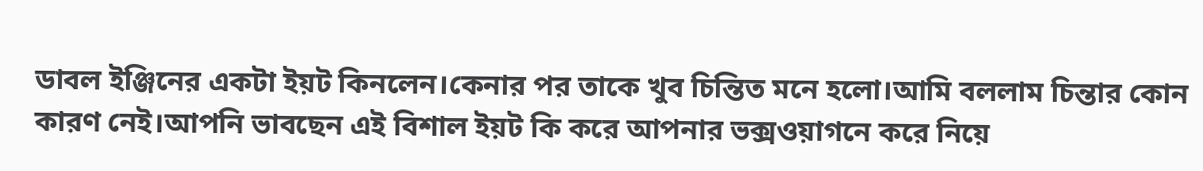ডাবল ইঞ্জিনের একটা ইয়ট কিনলেন।কেনার পর তাকে খুব চিন্তিত মনে হলো।আমি বললাম চিন্তার কোন কারণ নেই।আপনি ভাবছেন এই বিশাল ইয়ট কি করে আপনার ভক্সওয়াগনে করে নিয়ে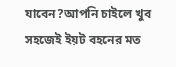যাবেন?আপনি চাইলে খুব সহজেই ইয়ট বহনের মত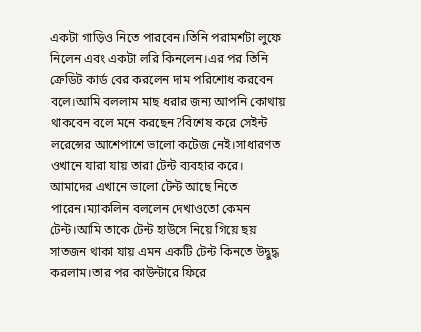একটা গাড়িও নিতে পারবেন।তিনি পরামর্শটা লুফে নিলেন এবং একটা লরি কিনলেন।এর পর তিনি ক্রেডিট কার্ড বের করলেন দাম পরিশোধ করবেন বলে।আমি বললাম মাছ ধরার জন্য আপনি কোথায় থাকবেন বলে মনে করছেন?বিশেষ করে সেইন্ট লরেন্সের আশেপাশে ভালো কটেজ নেই।সাধারণত ওখানে যারা যায় তারা টেন্ট ব্যবহার করে। আমাদের এখানে ভালো টেন্ট আছে নিতে পারেন।ম্যাকলিন বললেন দেখাওতো কেমন টেন্ট।আমি তাকে টেন্ট হাউসে নিয়ে গিয়ে ছয় সাতজন থাকা যায় এমন একটি টেন্ট কিনতে উদ্বুদ্ধ করলাম।তার পর কাউন্টারে ফিরে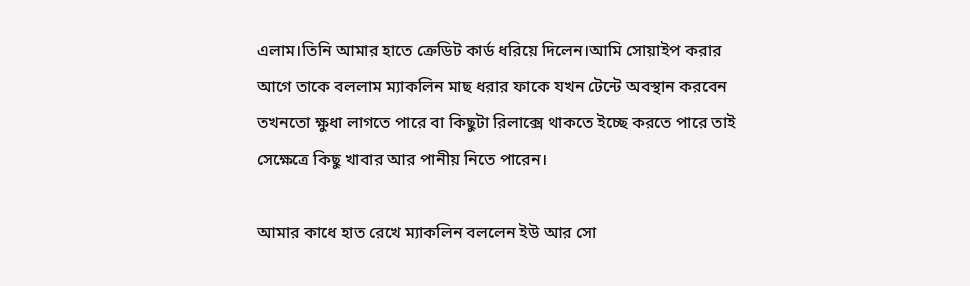এলাম।তিনি আমার হাতে ক্রেডিট কার্ড ধরিয়ে দিলেন।আমি সোয়াইপ করার আগে তাকে বললাম ম্যাকলিন মাছ ধরার ফাকে যখন টেন্টে অবস্থান করবেন তখনতো ক্ষুধা লাগতে পারে বা কিছুটা রিলাক্সে থাকতে ইচ্ছে করতে পারে তাই সেক্ষেত্রে কিছু খাবার আর পানীয় নিতে পারেন।

আমার কাধে হাত রেখে ম্যাকলিন বললেন ইউ আর সো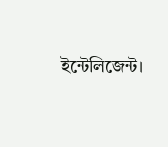ইন্টেলিজেন্ট।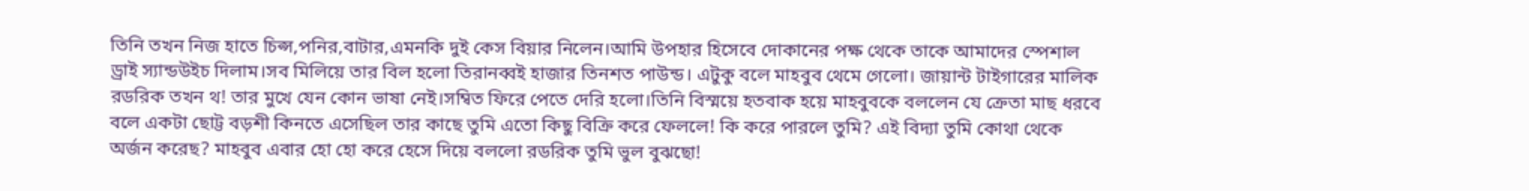তিনি তখন নিজ হাতে চিপ্স,পনির,বাটার,এমনকি দুই কেস বিয়ার নিলেন।আমি উপহার হিসেবে দোকানের পক্ষ থেকে তাকে আমাদের স্পেশাল ড্রাই স্যান্ডউইচ দিলাম।সব মিলিয়ে তার বিল হলো তিরানব্বই হাজার তিনশত পাউন্ড। এটুকু বলে মাহবুব থেমে গেলো। জায়ান্ট টাইগারের মালিক রডরিক তখন থ! তার মুখে যেন কোন ভাষা নেই।সম্বিত ফিরে পেতে দেরি হলো।তিনি বিস্ময়ে হতবাক হয়ে মাহবুবকে বললেন যে ক্রেতা মাছ ধরবে বলে একটা ছোট্ট বড়শী কিনতে এসেছিল তার কাছে তুমি এতো কিছু বিক্রি করে ফেললে! কি করে পারলে তুমি? এই বিদ্যা তুমি কোথা থেকে অর্জন করেছ? মাহবুব এবার হো হো করে হেসে দিয়ে বললো রডরিক তুমি ভুল বুঝছো!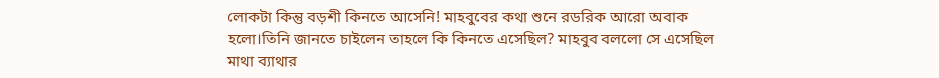লোকটা কিন্তু বড়শী কিনতে আসেনি! মাহবুবের কথা শুনে রডরিক আরো অবাক হলো।তিনি জানতে চাইলেন তাহলে কি কিনতে এসেছিল? মাহবুব বললো সে এসেছিল মাথা ব্যাথার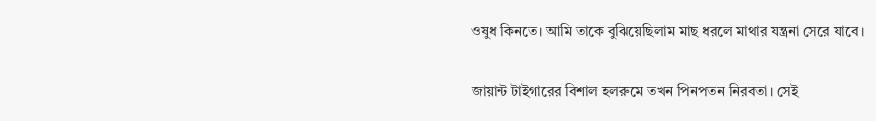ওষুধ কিনতে। আমি তাকে বুঝিয়েছিলাম মাছ ধরলে মাথার যন্ত্রনা সেরে যাবে।

জায়ান্ট টাইগারের বিশাল হলরুমে তখন পিনপতন নিরবতা। সেই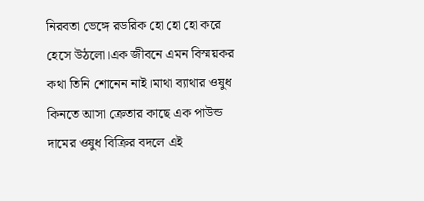নিরবতা ভেঙ্গে রডরিক হো হো হো করে হেসে উঠলো।এক জীবনে এমন বিস্ময়কর কথা তিনি শোনেন নাই।মাথা ব্যাথার ওষুধ কিনতে আসা ক্রেতার কাছে এক পাউন্ড দামের ওষুধ বিক্রির বদলে এই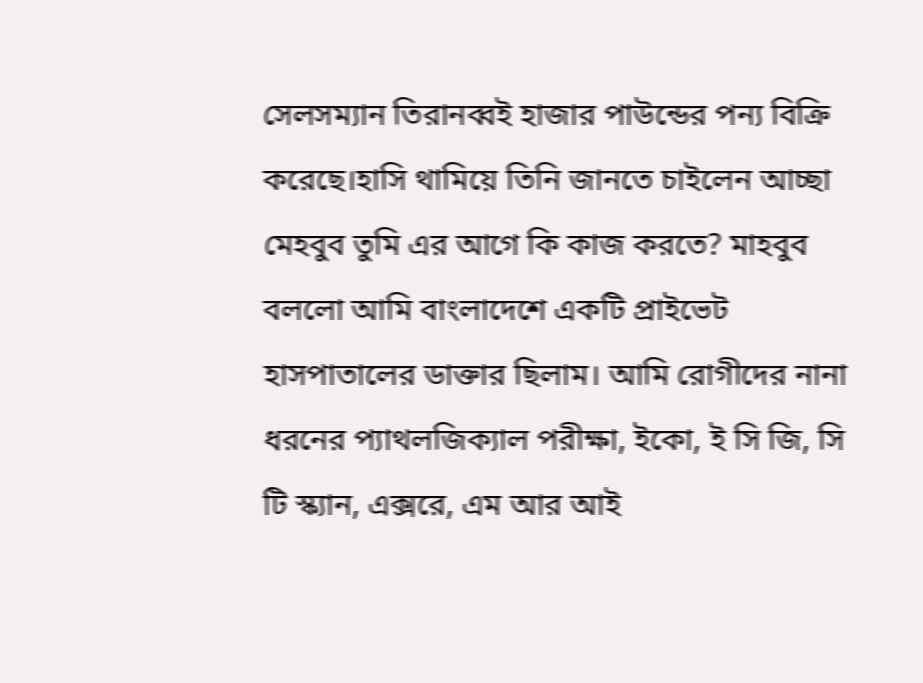সেলসম্যান তিরানব্বই হাজার পাউন্ডের পন্য বিক্রি করেছে।হাসি থামিয়ে তিনি জানতে চাইলেন আচ্ছা মেহবুব তুমি এর আগে কি কাজ করতে? মাহবুব বললো আমি বাংলাদেশে একটি প্রাইভেট হাসপাতালের ডাক্তার ছিলাম। আমি রোগীদের নানা ধরনের প্যাথলজিক্যাল পরীক্ষা, ইকো, ই সি জি, সি টি স্ক্যান, এক্সরে, এম আর আই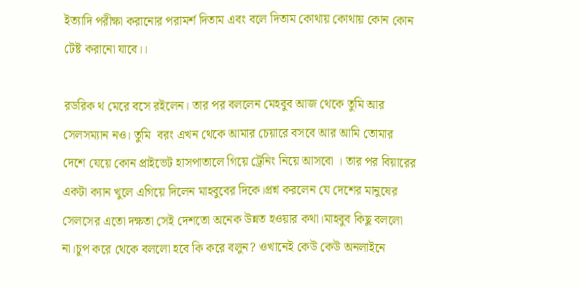ইত্যাদি পরীক্ষা করানোর পরামর্শ দিতাম এবং বলে দিতাম কোথায় কোথায় কোন কোন টেষ্ট করানো যাবে।।

রডরিক থ মেরে বসে রইলেন। তার পর বললেন মেহবুব আজ থেকে তুমি আর সেলসম্যান নও। তুমি  বরং এখন থেকে আমার চেয়ারে বসবে আর আমি তোমার দেশে যেয়ে কোন প্রাইভেট হাসপাতালে গিয়ে ট্রেনিং নিয়ে আসবো । তার পর বিয়ারের একটা ক্যান খুলে এগিয়ে দিলেন মাহবুবের দিকে।প্রশ্ন করলেন যে দেশের মানুষের সেলসের এতো দক্ষতা সেই দেশতো অনেক উন্নত হওয়ার কথা।মাহবুব কিছু বললো না।চুপ করে থেকে বললো হবে কি করে বলুন? ওখানেই কেউ কেউ অনলাইনে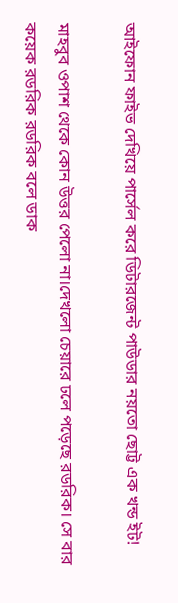আইফোন ফাইভ দেখিয়ে পার্সেল করে ডিটারজেন্ট পাউডার নয়তো ছোট্ট এক খন্ড ইট!

মাহবুব ওপাশ থেকে কোন উত্তর পেলো না।দেখলো চেয়ারে ঢলে পড়েছে রডরিক। সে বার কয়েক রডরিক রডরিক বলে ডাক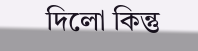দিলো কিন্তু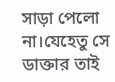সাড়া পেলো না।যেহেতু সে ডাক্তার তাই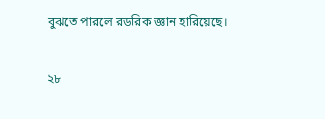বুঝতে পারলে রডরিক জ্ঞান হারিয়েছে।

২৮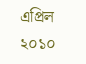এপ্রিল ২০১০